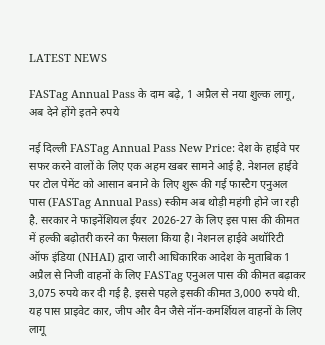LATEST NEWS

FASTag Annual Pass के दाम बढ़े, 1 अप्रैल से नया शुल्क लागू, अब देने होंगे इतने रुपये

नई दिल्ली FASTag Annual Pass New Price: देश के हाईवे पर सफर करने वालों के लिए एक अहम खबर सामने आई है. नेशनल हाईवे पर टोल पेमेंट को आसान बनाने के लिए शुरू की गई फास्टैग एनुअल पास (FASTag Annual Pass) स्कीम अब थोड़ी महंगी होने जा रही है. सरकार ने फाइनेंशियल ईयर  2026-27 के लिए इस पास की कीमत में हल्की बढ़ोतरी करने का फैसला किया है। नेशनल हाईवे अथॉरिटी ऑफ इंडिया (NHAI) द्वारा जारी आधिकारिक आदेश के मुताबिक 1 अप्रैल से निजी वाहनों के लिए FASTag एनुअल पास की कीमत बढ़ाकर 3,075 रुपये कर दी गई है. इससे पहले इसकी कीमत 3,000 रुपये थी. यह पास प्राइवेट कार, जीप और वैन जैसे नॉन-कमर्शियल वाहनों के लिए लागू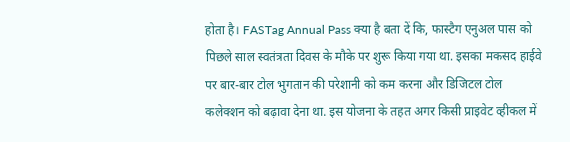होता है। FASTag Annual Pass क्या है बता दें कि, फास्टैग एनुअल पास को पिछले साल स्वतंत्रता दिवस के मौके पर शुरू किया गया था. इसका मकसद हाईवे पर बार-बार टोल भुगतान की परेशानी को कम करना और डिजिटल टोल कलेक्शन को बढ़ावा देना था. इस योजना के तहत अगर किसी प्राइवेट व्हीकल में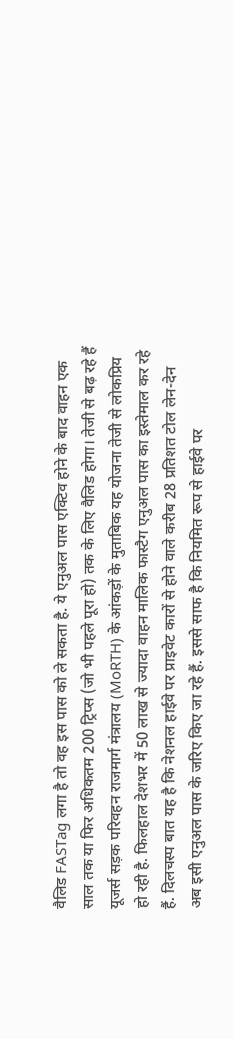वैलिड FASTag लगा है तो वह इस पास को ले सकता है. ये एनुअल पास एक्टिव होने के बाद वाहन एक साल तक या फिर अधिकतम 200 ट्रिप्स (जो भी पहले पूरा हो) तक के लिए वैलिड होगा। तेजी से बढ़ रहे हैं यूजर्स सड़क परिवहन राजमार्ग मंत्रालय (MoRTH) के आंकड़ों के मुताबिक यह योजना तेजी से लोकप्रिय हो रही है. फिलहाल देशभर में 50 लाख से ज्यादा वाहन मालिक फास्टैग एनुअल पास का इस्तेमाल कर रहे हैं. दिलचस्प बात यह है कि नेशनल हाईवे पर प्राइवेट कारों से होने वाले करीब 28 प्रतिशत टोल लेन-देन अब इसी एनुअल पास के जरिए किए जा रहे हैं. इससे साफ है कि नियमित रूप से हाईवे पर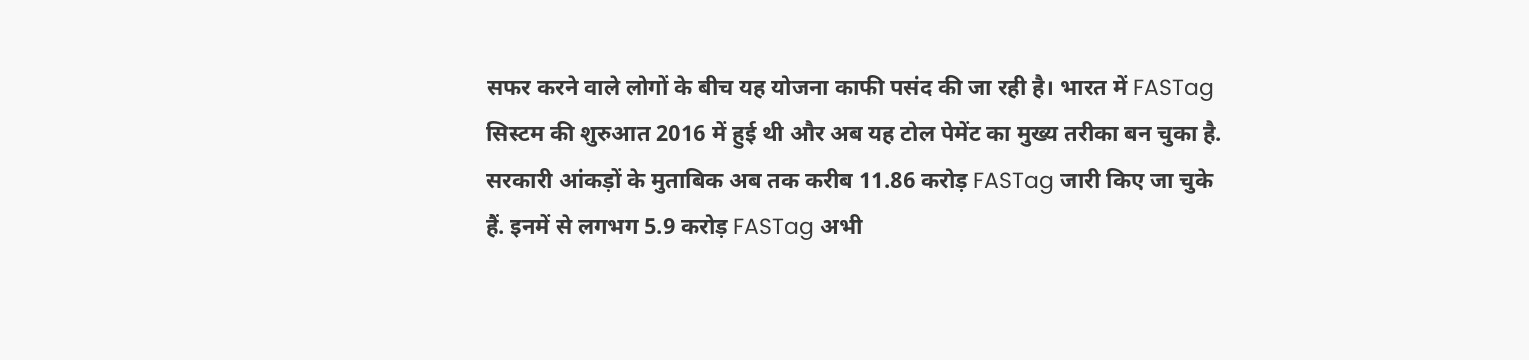सफर करने वाले लोगों के बीच यह योजना काफी पसंद की जा रही है। भारत में FASTag सिस्टम की शुरुआत 2016 में हुई थी और अब यह टोल पेमेंट का मुख्य तरीका बन चुका है. सरकारी आंकड़ों के मुताबिक अब तक करीब 11.86 करोड़ FASTag जारी किए जा चुके हैं. इनमें से लगभग 5.9 करोड़ FASTag अभी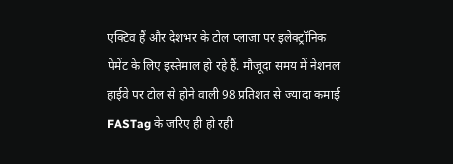एक्टिव हैं और देशभर के टोल प्लाजा पर इलेक्ट्रॉनिक पेमेंट के लिए इस्तेमाल हो रहे हैं. मौजूदा समय में नेशनल हाईवे पर टोल से होने वाली 98 प्रतिशत से ज्यादा कमाई FASTag के जरिए ही हो रही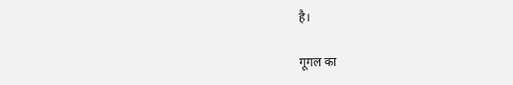है।

गूगल का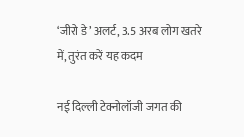‘जीरो डे’ अलर्ट, 3.5 अरब लोग खतरे में, तुरंत करें यह कदम

नई दिल्ली टेक्नोलॉजी जगत की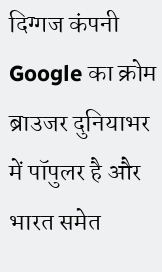दिग्गज कंपनी Google का क्रोम ब्राउजर दुनियाभर में पॉपुलर है और भारत समेत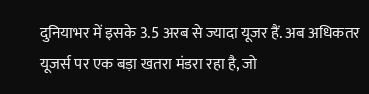दुनियाभर में इसके 3.5 अरब से ज्यादा यूजर हैं. अब अधिकतर यूजर्स पर एक बड़ा खतरा मंडरा रहा है, जो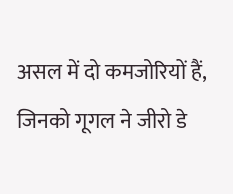असल में दो कमजोरियों हैं, जिनको गूगल ने जीरो डे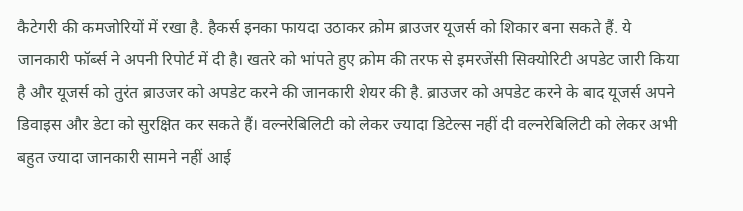कैटेगरी की कमजोरियों में रखा है. हैकर्स इनका फायदा उठाकर क्रोम ब्राउजर यूजर्स को शिकार बना सकते हैं. ये जानकारी फॉर्ब्स ने अपनी रिपोर्ट में दी है। खतरे को भांपते हुए क्रोम की तरफ से इमरजेंसी सिक्योरिटी अपडेट जारी किया है और यूजर्स को तुरंत ब्राउजर को अपडेट करने की जानकारी शेयर की है. ब्राउजर को अपडेट करने के बाद यूजर्स अपने डिवाइस और डेटा को सुरक्षित कर सकते हैं। वल्नरेबिलिटी को लेकर ज्यादा डिटेल्स नहीं दी वल्नरेबिलिटी को लेकर अभी बहुत ज्यादा जानकारी सामने नहीं आई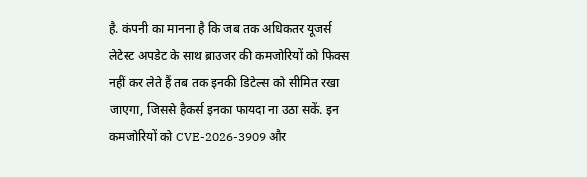है. कंपनी का मानना है कि जब तक अधिकतर यूजर्स लेटेस्ट अपडेट के साथ ब्राउजर की कमजोरियों को फिक्स नहीं कर लेते हैं तब तक इनकी डिटेल्स को सीमित रखा जाएगा, जिससे हैकर्स इनका फायदा ना उठा सकें. इन कमजोरियों को CVE-2026-3909 और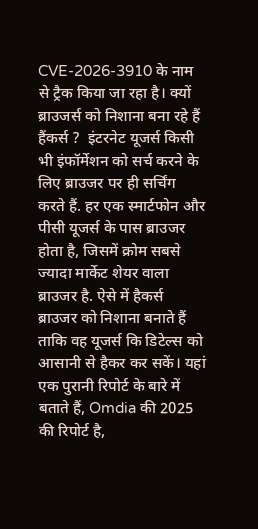CVE-2026-3910 के नाम से ट्रैक किया जा रहा है। क्यों ब्राउजर्स को निशाना बना रहे हैं हैंकर्स ?  इंटरनेट यूजर्स किसी भी इंफॉर्मेशन को सर्च करने के लिए ब्राउजर पर ही सर्चिंग करते हैं. हर एक स्मार्टफोन और पीसी यूजर्स के पास ब्राउजर होता है, जिसमें क्रोम सबसे ज्यादा मार्केट शेयर वाला ब्राउजर है. ऐसे में हैकर्स ब्राउजर को निशाना बनाते हैं ताकि वह यूजर्स कि डिटेल्स को आसानी से हैकर कर सकें। यहां एक पुरानी रिपोर्ट के बारे में बताते हैं, Omdia की 2025 की रिपोर्ट है,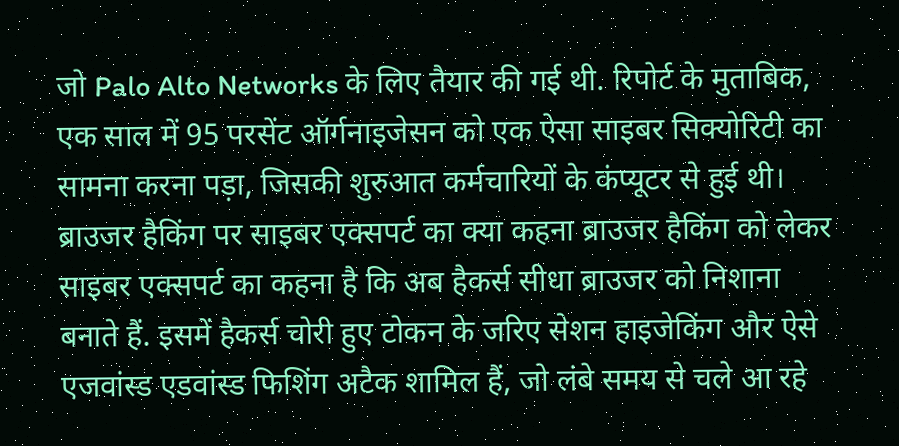जो Palo Alto Networks के लिए तैयार की गई थी. रिपोर्ट के मुताबिक, एक साल में 95 परसेंट ऑर्गनाइजेसन को एक ऐसा साइबर सिक्योरिटी का सामना करना पड़ा, जिसकी शुरुआत कर्मचारियों के कंप्यूटर से हुई थी। ब्राउजर हैकिंग पर साइबर एक्सपर्ट का क्या कहना ब्राउजर हैकिंग को लेकर साइबर एक्सपर्ट का कहना है कि अब हैकर्स सीधा ब्राउजर को निशाना बनाते हैं. इसमें हैकर्स चोरी हुए टोकन के जरिए सेशन हाइजेकिंग और ऐसे एजवांस्ड एडवांस्ड फिशिंग अटैक शामिल हैं, जो लंबे समय से चले आ रहे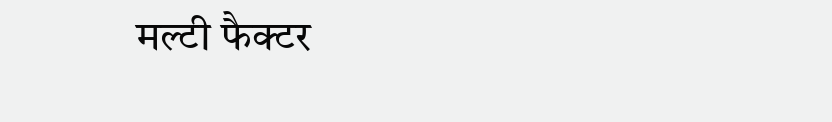मल्टी फैक्टर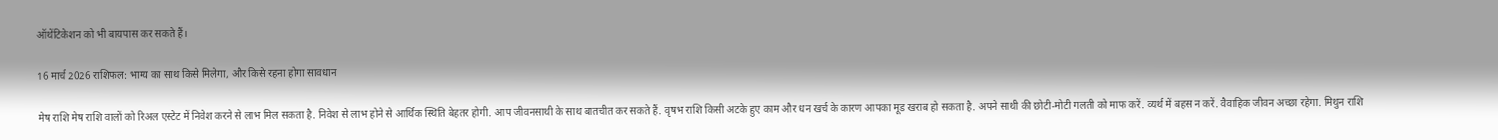ऑथेंटिकेशन को भी बायपास कर सकते हैं।

16 मार्च 2026 राशिफल: भाग्य का साथ किसे मिलेगा, और किसे रहना होगा सावधान

मेष राशि मेष राशि वालों को रिअल एस्टेट में निवेश करने से लाभ मिल सकता है. निवेश से लाभ होने से आर्थिक स्थिति बेहतर होगी. आप जीवनसाथी के साथ बातचीत कर सकते हैं. वृषभ राशि किसी अटके हुए काम और धन खर्च के कारण आपका मूड खराब हो सकता है. अपने साथी की छोटी-मोटी गलती को माफ करें. व्यर्थ में बहस न करें. वैवाहिक जीवन अच्छा रहेगा. मिथुन राशि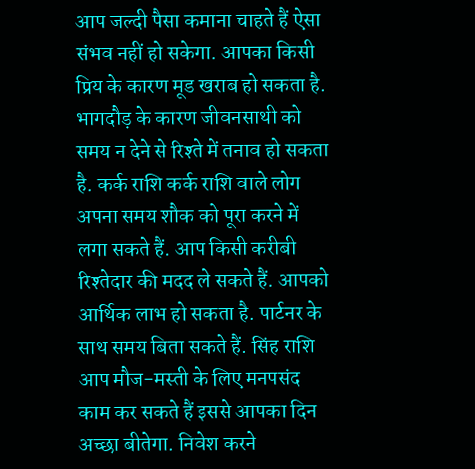आप जल्दी पैसा कमाना चाहते हैं ऐसा संभव नहीं हो सकेगा. आपका किसी प्रिय के कारण मूड खराब हो सकता है. भागदौड़ के कारण जीवनसाथी को समय न देने से रिश्ते में तनाव हो सकता है. कर्क राशि कर्क राशि वाले लोग अपना समय शौक को पूरा करने में लगा सकते हैं. आप किसी करीबी रिश्तेदार की मदद ले सकते हैं. आपको आर्थिक लाभ हो सकता है. पार्टनर के साथ समय बिता सकते हैं. सिंह राशि आप मौज-मस्ती के लिए मनपसंद काम कर सकते हैं इससे आपका दिन अच्छा बीतेगा. निवेश करने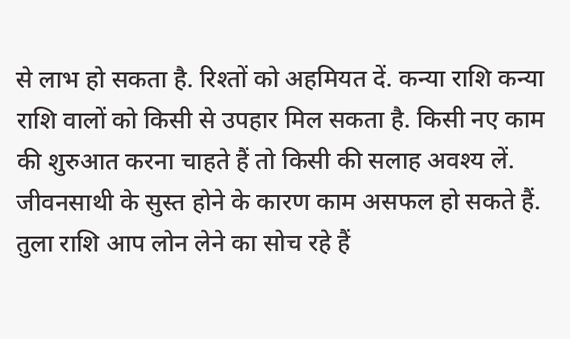से लाभ हो सकता है. रिश्तों को अहमियत दें. कन्या राशि कन्या राशि वालों को किसी से उपहार मिल सकता है. किसी नए काम की शुरुआत करना चाहते हैं तो किसी की सलाह अवश्य लें. जीवनसाथी के सुस्त होने के कारण काम असफल हो सकते हैं. तुला राशि आप लोन लेने का सोच रहे हैं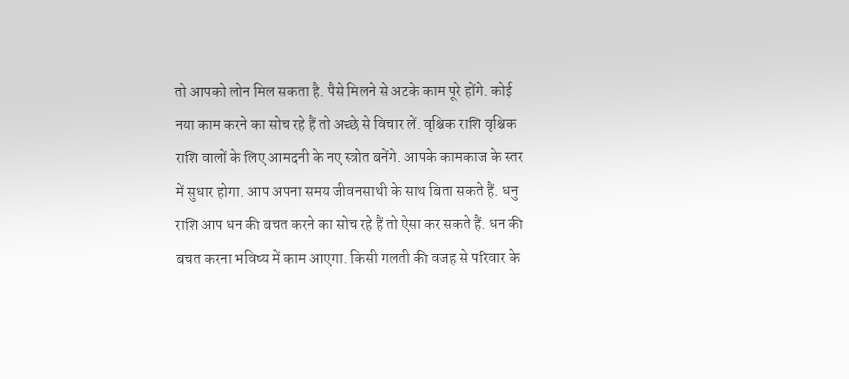तो आपको लोन मिल सकता है. पैसे मिलने से अटके काम पूरे होंगे. कोई नया काम करने का सोच रहे हैं तो अच्छे से विचार लें. वृश्चिक राशि वृश्चिक राशि वालों के लिए आमदनी के नए स्त्रोत बनेंगे. आपके कामकाज के स्तर में सुधार होगा. आप अपना समय जीवनसाथी के साथ बिता सकते हैं. धनु राशि आप धन की बचत करने का सोच रहे हैं तो ऐसा कर सकते हैं. धन की बचत करना भविष्य में काम आएगा. किसी गलती की वजह से परिवार के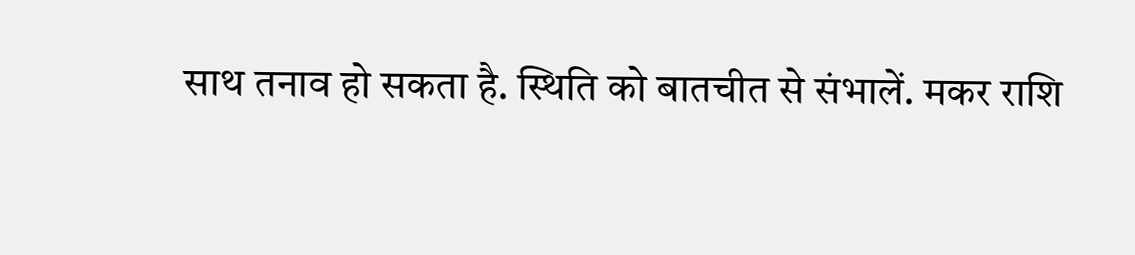साथ तनाव हो सकता है. स्थिति को बातचीत से संभालें. मकर राशि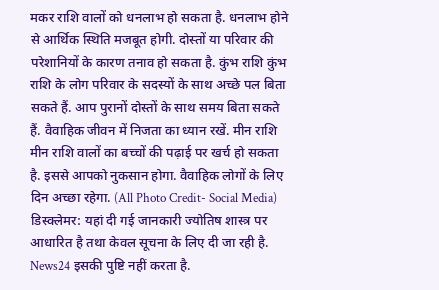मकर राशि वालों को धनलाभ हो सकता है. धनलाभ होने से आर्थिक स्थिति मजबूत होगी. दोस्तों या परिवार की परेशानियों के कारण तनाव हो सकता है. कुंभ राशि कुंभ राशि के लोग परिवार के सदस्यों के साथ अच्छे पल बिता सकते हैं. आप पुरानों दोस्तों के साथ समय बिता सकते हैं. वैवाहिक जीवन में निजता का ध्यान रखें. मीन राशि मीन राशि वालों का बच्चों की पढ़ाई पर खर्च हो सकता है. इससे आपको नुकसान होगा. वैवाहिक लोगों के लिए दिन अच्छा रहेगा. (All Photo Credit- Social Media) डिस्क्लेमर: यहां दी गई जानकारी ज्योतिष शास्त्र पर आधारित है तथा केवल सूचना के लिए दी जा रही है. News24 इसकी पुष्टि नहीं करता है.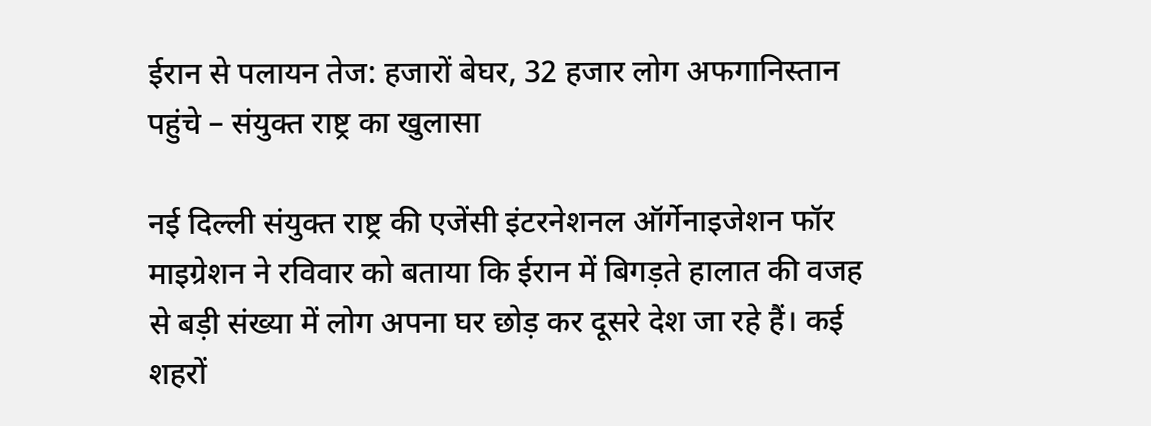ईरान से पलायन तेज: हजारों बेघर, 32 हजार लोग अफगानिस्तान पहुंचे – संयुक्त राष्ट्र का खुलासा

नई दिल्ली संयुक्त राष्ट्र की एजेंसी इंटरनेशनल ऑर्गेनाइजेशन फॉर माइग्रेशन ने रविवार को बताया कि ईरान में बिगड़ते हालात की वजह से बड़ी संख्या में लोग अपना घर छोड़ कर दूसरे देश जा रहे हैं। कई शहरों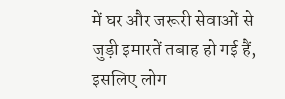में घर और जरूरी सेवाओं से जुड़ी इमारतें तबाह हो गई हैं, इसलिए लोग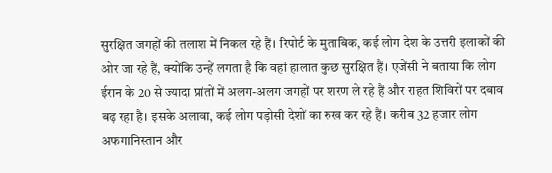सुरक्षित जगहों की तलाश में निकल रहे हैं। रिपोर्ट के मुताबिक, कई लोग देश के उत्तरी इलाकों की ओर जा रहे हैं, क्योंकि उन्हें लगता है कि वहां हालात कुछ सुरक्षित हैं। एजेंसी ने बताया कि लोग ईरान के 20 से ज्यादा प्रांतों में अलग-अलग जगहों पर शरण ले रहे हैं और राहत शिविरों पर दबाव बढ़ रहा है। इसके अलावा, कई लोग पड़ोसी देशों का रुख कर रहे हैं। करीब 32 हजार लोग अफगानिस्तान और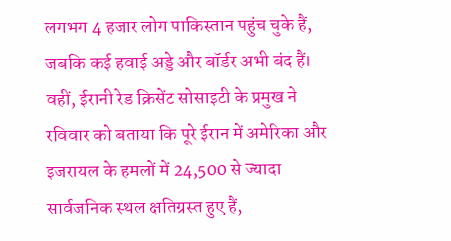लगभग 4 हजार लोग पाकिस्तान पहुंच चुके हैं, जबकि कई हवाई अड्डे और बॉर्डर अभी बंद हैं। वहीं, ईरानी रेड क्रिसेंट सोसाइटी के प्रमुख ने रविवार को बताया कि पूरे ईरान में अमेरिका और इजरायल के हमलों में 24,500 से ज्यादा सार्वजनिक स्थल क्षतिग्रस्त हुए हैं,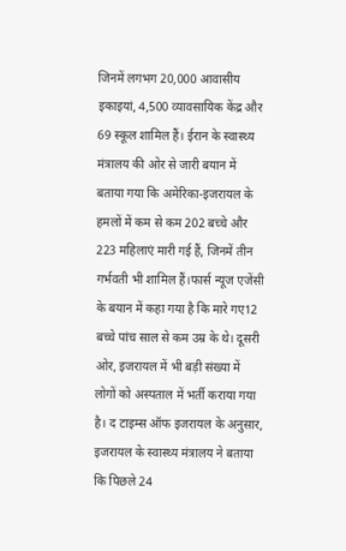जिनमें लगभग 20,000 आवासीय इकाइयां, 4,500 व्यावसायिक केंद्र और 69 स्कूल शामिल हैं। ईरान के स्वास्थ्य मंत्रालय की ओर से जारी बयान में बताया गया कि अमेरिका-इजरायल के हमलों में कम से कम 202 बच्चे और 223 महिलाएं मारी गई हैं, जिनमें तीन गर्भवती भी शामिल हैं।फार्स न्यूज एजेंसी के बयान में कहा गया है कि मारे गए12 बच्चे पांच साल से कम उम्र के थे। दूसरी ओर, इजरायल में भी बड़ी संख्या में लोगों को अस्पताल में भर्ती कराया गया है। द टाइम्स ऑफ इजरायल के अनुसार, इजरायल के स्वास्थ्य मंत्रालय ने बताया कि पिछले 24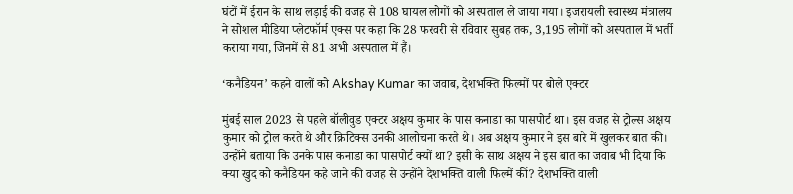घंटों में ईरान के साथ लड़ाई की वजह से 108 घायल लोगों को अस्पताल ले जाया गया। इजरायली स्वास्थ्य मंत्रालय ने सोशल मीडिया प्लेटफॉर्म एक्स पर कहा कि 28 फरवरी से रविवार सुबह तक, 3,195 लोगों को अस्पताल में भर्ती कराया गया, जिनमें से 81 अभी अस्पताल में हैं।

‘कनैडियन’ कहने वालों को Akshay Kumar का जवाब, देशभक्ति फिल्मों पर बोले एक्टर

मुंबई साल 2023 से पहले बॉलीवुड एक्टर अक्षय कुमार के पास कनाडा का पासपोर्ट था। इस वजह से ट्रोल्स अक्षय कुमार को ट्रोल करते थे और क्रिटिक्स उनकी आलोचना करते थे। अब अक्षय कुमार ने इस बारे में खुलकर बात की। उन्होंने बताया कि उनके पास कनाडा का पासपोर्ट क्यों था? इसी के साथ अक्षय ने इस बात का जवाब भी दिया कि क्या खुद को कनैडियन कहे जाने की वजह से उन्होंने देशभक्ति वाली फिल्में कीं? देशभक्ति वाली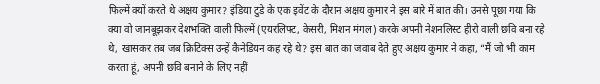फिल्में क्यों करते थे अक्षय कुमार? इंडिया टुडे के एक इवेंट के दौरान अक्षय कुमार ने इस बारे में बात की। उनसे पूछा गया कि क्या वो जानबूझकर देशभक्ति वाली फिल्में (एयरलिफ्ट, केसरी, मिशन मंगल) करके अपनी नेशनलिस्ट हीरो वाली छवि बना रहे थे, खासकर तब जब क्रिटिक्स उन्हें कैनेडियन कह रहे थे? इस बात का जवाब देते हुए अक्षय कुमार ने कहा, “मैं जो भी काम करता हूं, अपनी छवि बनाने के लिए नहीं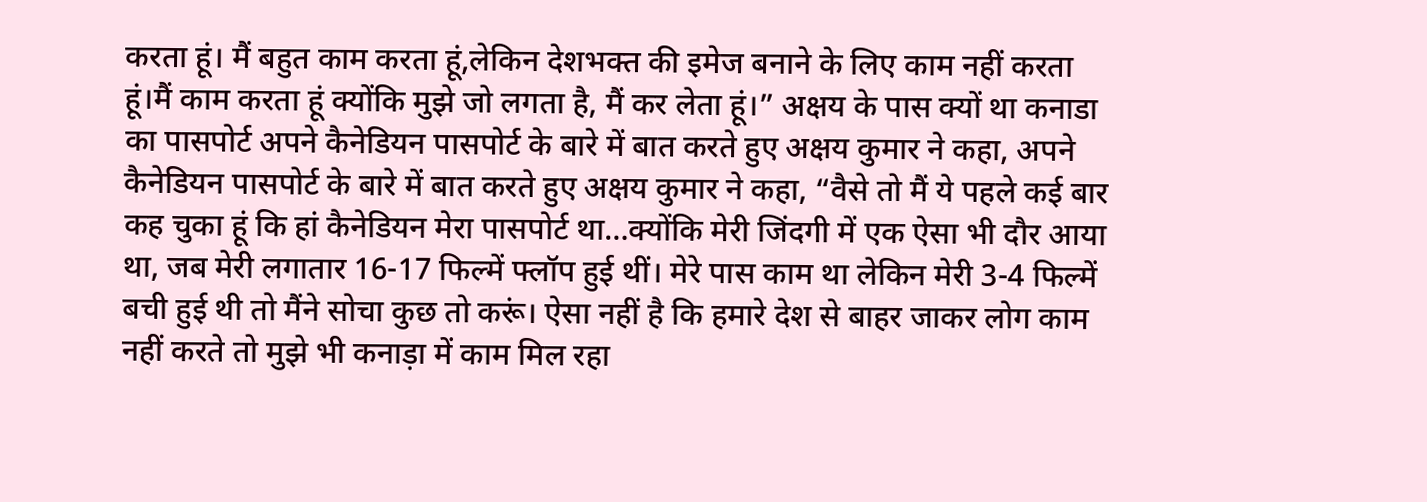करता हूं। मैं बहुत काम करता हूं,लेकिन देशभक्त की इमेज बनाने के लिए काम नहीं करता हूं।मैं काम करता हूं क्योंकि मुझे जो लगता है, मैं कर लेता हूं।” अक्षय के पास क्यों था कनाडा का पासपोर्ट अपने कैनेडियन पासपोर्ट के बारे में बात करते हुए अक्षय कुमार ने कहा, अपने कैनेडियन पासपोर्ट के बारे में बात करते हुए अक्षय कुमार ने कहा, “वैसे तो मैं ये पहले कई बार कह चुका हूं कि हां कैनेडियन मेरा पासपोर्ट था…क्योंकि मेरी जिंदगी में एक ऐसा भी दौर आया था, जब मेरी लगातार 16-17 फिल्में फ्लॉप हुई थीं। मेरे पास काम था लेकिन मेरी 3-4 फिल्में बची हुई थी तो मैंने सोचा कुछ तो करूं। ऐसा नहीं है कि हमारे देश से बाहर जाकर लोग काम नहीं करते तो मुझे भी कनाड़ा में काम मिल रहा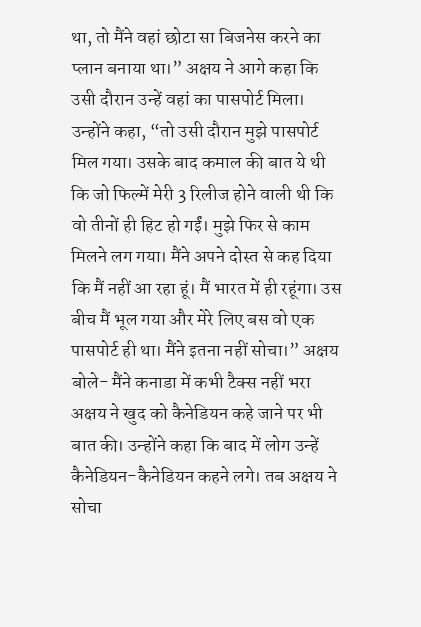था, तो मैंने वहां छोटा सा बिजनेस करने का प्लान बनाया था।” अक्षय ने आगे कहा कि उसी दौरान उन्हें वहां का पासपोर्ट मिला। उन्होंने कहा, “तो उसी दौरान मुझे पासपोर्ट मिल गया। उसके बाद कमाल की बात ये थी कि जो फिल्में मेरी 3 रिलीज होने वाली थी कि वो तीनों ही हिट हो गईं। मुझे फिर से काम मिलने लग गया। मैंने अपने दोस्त से कह दिया कि मैं नहीं आ रहा हूं। मैं भारत में ही रहूंगा। उस बीच मैं भूल गया और मेरे लिए बस वो एक पासपोर्ट ही था। मैंने इतना नहीं सोचा।” अक्षय बोले- मैंने कनाडा में कभी टैक्स नहीं भरा अक्षय ने खुद को कैनेडियन कहे जाने पर भी बात की। उन्होंने कहा कि बाद में लोग उन्हें कैनेडियन-कैनेडियन कहने लगे। तब अक्षय ने सोचा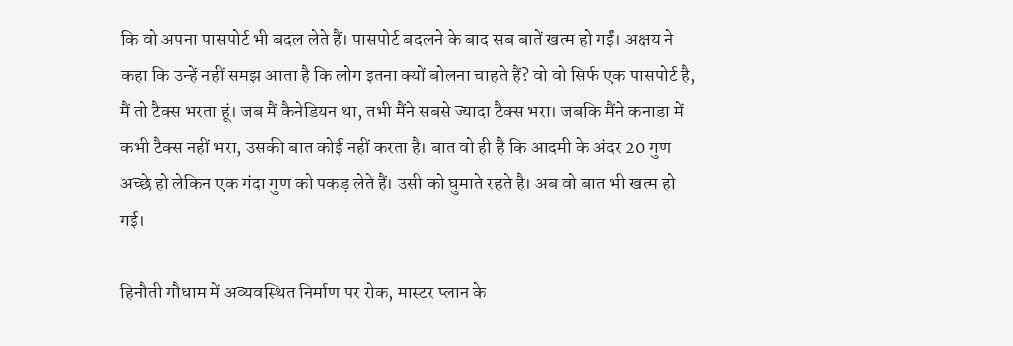कि वो अपना पासपोर्ट भी बदल लेते हैं। पासपोर्ट बदलने के बाद सब बातें खत्म हो गईं। अक्षय ने कहा कि उन्हें नहीं समझ आता है कि लोग इतना क्यों बोलना चाहते हैं? वो वो सिर्फ एक पासपोर्ट है, मैं तो टैक्स भरता हूं। जब मैं कैनेडियन था, तभी मैंने सबसे ज्यादा टैक्स भरा। जबकि मैंने कनाडा में कभी टैक्स नहीं भरा, उसकी बात कोई नहीं करता है। बात वो ही है कि आदमी के अंदर 20 गुण अच्छे हो लेकिन एक गंदा गुण को पकड़ लेते हैं। उसी को घुमाते रहते है। अब वो बात भी खत्म हो गई।

हिनौती गौधाम में अव्यवस्थित निर्माण पर रोक, मास्टर प्लान के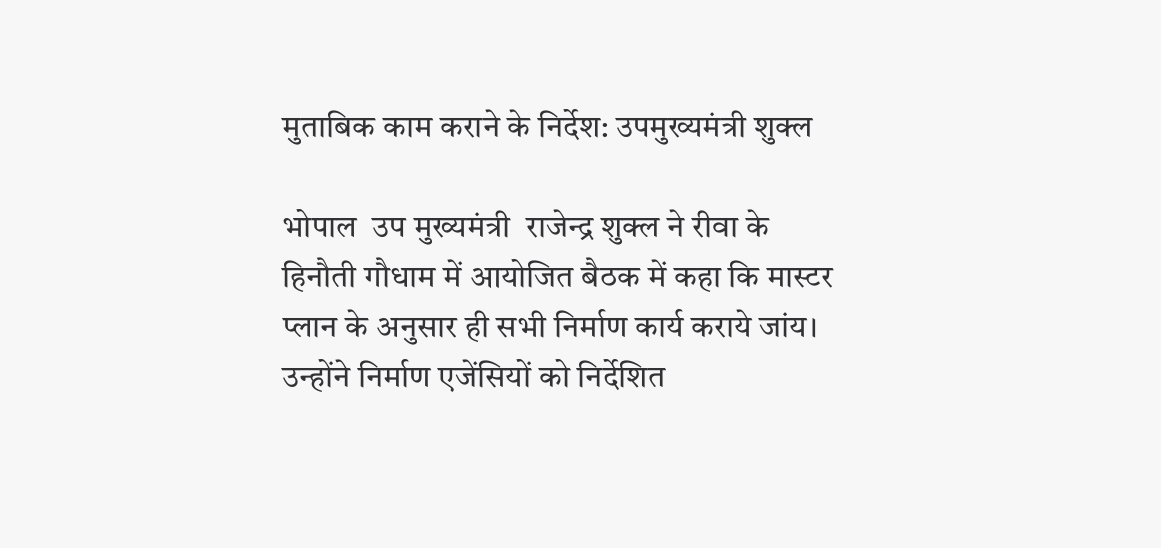मुताबिक काम कराने के निर्देश: उपमुख्यमंत्री शुक्ल

भोपाल  उप मुख्यमंत्री  राजेन्द्र शुक्ल ने रीवा के हिनौती गौधाम में आयोजित बैठक में कहा कि मास्टर प्लान के अनुसार ही सभी निर्माण कार्य कराये जांय। उन्होंने निर्माण एजेंसियों को निर्देशित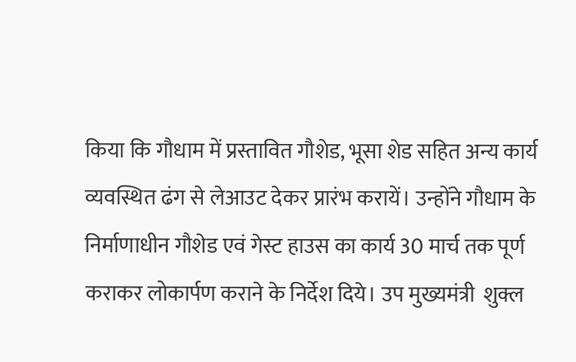किया कि गौधाम में प्रस्तावित गौशेड, भूसा शेड सहित अन्य कार्य व्यवस्थित ढंग से लेआउट देकर प्रारंभ करायें। उन्होंने गौधाम के निर्माणाधीन गौशेड एवं गेस्ट हाउस का कार्य 30 मार्च तक पूर्ण कराकर लोकार्पण कराने के निर्देश दिये। उप मुख्यमंत्री  शुक्ल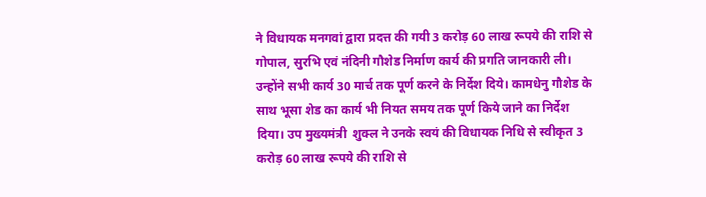ने विधायक मनगवां द्वारा प्रदत्त की गयी 3 करोड़ 60 लाख रूपये की राशि से गोपाल, सुरभि एवं नंदिनी गौशेड निर्माण कार्य की प्रगति जानकारी ली। उन्होंने सभी कार्य 30 मार्च तक पूर्ण करने के निर्देश दिये। कामधेनु गौशेड के साथ भूसा शेड का कार्य भी नियत समय तक पूर्ण किये जाने का निर्देश दिया। उप मुख्यमंत्री  शुक्ल ने उनके स्वयं की विधायक निधि से स्वीकृत 3 करोड़ 60 लाख रूपये की राशि से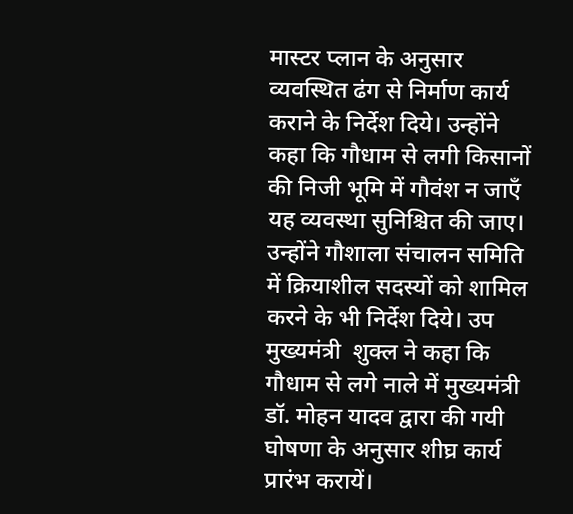मास्टर प्लान के अनुसार व्यवस्थित ढंग से निर्माण कार्य कराने के निर्देश दिये। उन्होंने कहा कि गौधाम से लगी किसानों की निजी भूमि में गौवंश न जाएँ यह व्यवस्था सुनिश्चित की जाए। उन्होंने गौशाला संचालन समिति में क्रियाशील सदस्यों को शामिल करने के भी निर्देश दिये। उप मुख्यमंत्री  शुक्ल ने कहा कि गौधाम से लगे नाले में मुख्यमंत्री डॉ. मोहन यादव द्वारा की गयी घोषणा के अनुसार शीघ्र कार्य प्रारंभ करायें।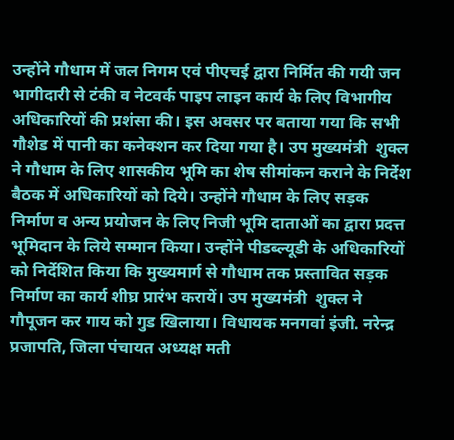उन्होंने गौधाम में जल निगम एवं पीएचई द्वारा निर्मित की गयी जन भागीदारी से टंकी व नेटवर्क पाइप लाइन कार्य के लिए विभागीय अधिकारियों की प्रशंसा की। इस अवसर पर बताया गया कि सभी गौशेड में पानी का कनेक्शन कर दिया गया है। उप मुख्यमंत्री  शुक्ल ने गौधाम के लिए शासकीय भूमि का शेष सीमांकन कराने के निर्देश बैठक में अधिकारियों को दिये। उन्होंने गौधाम के लिए सड़क निर्माण व अन्य प्रयोजन के लिए निजी भूमि दाताओं का द्वारा प्रदत्त भूमिदान के लिये सम्मान किया। उन्होंने पीडब्ल्यूडी के अधिकारियों को निर्देशित किया कि मुख्यमार्ग से गौधाम तक प्रस्तावित सड़क निर्माण का कार्य शीघ्र प्रारंभ करायें। उप मुख्यमंत्री  शुक्ल ने गौपूजन कर गाय को गुड खिलाया। विधायक मनगवां इंजी. नरेन्द्र प्रजापति, जिला पंचायत अध्यक्ष मती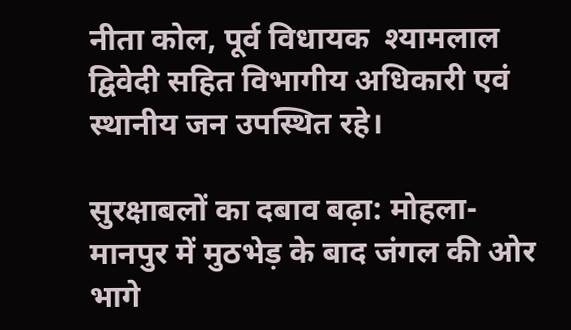नीता कोल, पूर्व विधायक  श्यामलाल द्विवेदी सहित विभागीय अधिकारी एवं स्थानीय जन उपस्थित रहे।

सुरक्षाबलों का दबाव बढ़ा: मोहला-मानपुर में मुठभेड़ के बाद जंगल की ओर भागे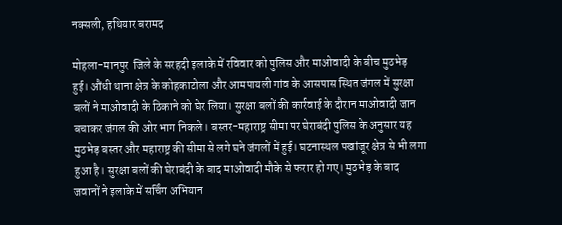नक्सली, हथियार बरामद

मोहला-मानपुर  जिले के सरहदी इलाके में रविवार को पुलिस और माओवादी के बीच मुठभेड़ हुई। औंधी थाना क्षेत्र के कोहकाटोला और आमपायली गांव के आसपास स्थित जंगल में सुरक्षा बलों ने माओवादी के ठिकाने को घेर लिया। सुरक्षा बलों की कार्रवाई के दौरान माओवादी जान बचाकर जंगल की ओर भाग निकले। बस्तर-महाराष्ट्र सीमा पर घेराबंदी पुलिस के अनुसार यह मुठभेड़ बस्तर और महाराष्ट्र की सीमा से लगे घने जंगलों में हुई। घटनास्थल पखांजूर क्षेत्र से भी लगा हुआ है। सुरक्षा बलों की घेराबंदी के बाद माओवादी मौके से फरार हो गए। मुठभेड़ के बाद जवानों ने इलाके में सर्चिंग अभियान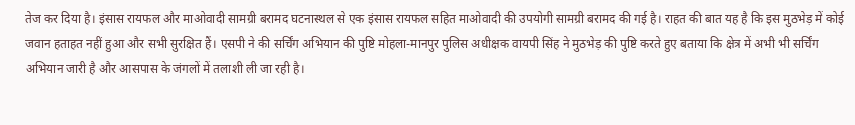तेज कर दिया है। इंसास रायफल और माओवादी सामग्री बरामद घटनास्थल से एक इंसास रायफल सहित माओवादी की उपयोगी सामग्री बरामद की गई है। राहत की बात यह है कि इस मुठभेड़ में कोई जवान हताहत नहीं हुआ और सभी सुरक्षित हैं। एसपी ने की सर्चिंग अभियान की पुष्टि मोहला-मानपुर पुलिस अधीक्षक वायपी सिंह ने मुठभेड़ की पुष्टि करते हुए बताया कि क्षेत्र में अभी भी सर्चिंग अभियान जारी है और आसपास के जंगलों में तलाशी ली जा रही है।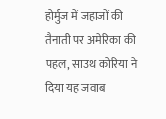होर्मुज में जहाजों की तैनाती पर अमेरिका की पहल, साउथ कोरिया ने दिया यह जवाब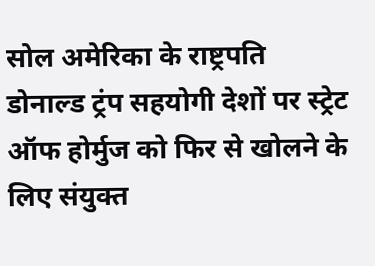सोल अमेरिका के राष्ट्रपति डोनाल्ड ट्रंप सहयोगी देशों पर स्ट्रेट ऑफ होर्मुज को फिर से खोलने के लिए संयुक्त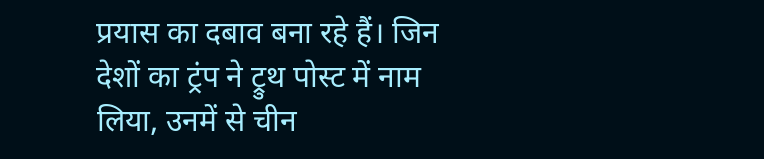प्रयास का दबाव बना रहे हैं। जिन देशों का ट्रंप ने ट्रुथ पोस्ट में नाम लिया, उनमें से चीन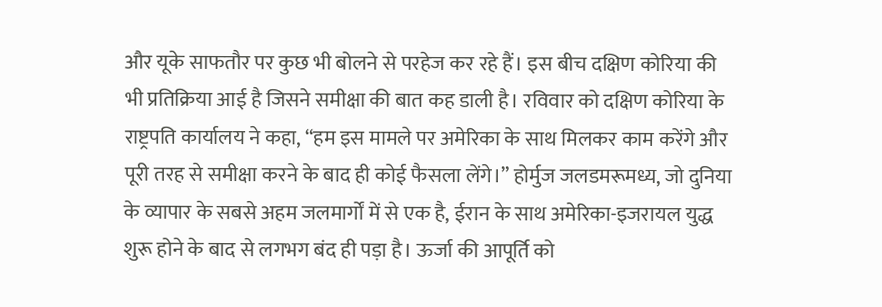और यूके साफतौर पर कुछ भी बोलने से परहेज कर रहे हैं। इस बीच दक्षिण कोरिया की भी प्रतिक्रिया आई है जिसने समीक्षा की बात कह डाली है। रविवार को दक्षिण कोरिया के राष्ट्रपति कार्यालय ने कहा, “हम इस मामले पर अमेरिका के साथ मिलकर काम करेंगे और पूरी तरह से समीक्षा करने के बाद ही कोई फैसला लेंगे।” होर्मुज जलडमरूमध्य, जो दुनिया के व्यापार के सबसे अहम जलमार्गों में से एक है, ईरान के साथ अमेरिका-इजरायल युद्ध शुरू होने के बाद से लगभग बंद ही पड़ा है। ऊर्जा की आपूर्ति को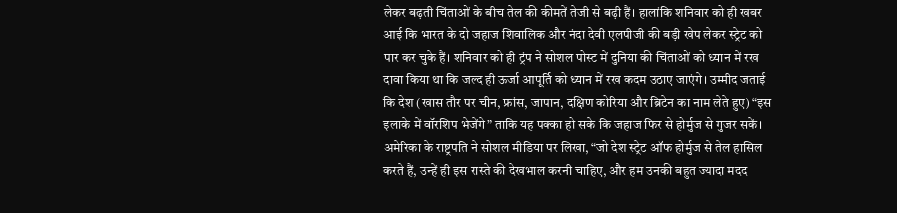लेकर बढ़ती चिंताओं के बीच तेल की कीमतें तेजी से बढ़ी हैं। हालांकि शनिवार को ही खबर आई कि भारत के दो जहाज शिवालिक और नंदा देवी एलपीजी की बड़ी खेप लेकर स्ट्रेट को पार कर चुके हैं। शनिवार को ही ट्रंप ने सोशल पोस्ट में दुनिया की चिंताओं को ध्यान में रख दावा किया था कि जल्द ही ऊर्जा आपूर्ति को ध्यान में रख कदम उठाए जाएंगे। उम्मीद जताई कि देश (खास तौर पर चीन, फ्रांस, जापान, दक्षिण कोरिया और ब्रिटेन का नाम लेते हुए) “इस इलाके में वॉरशिप भेजेंगे” ताकि यह पक्का हो सके कि जहाज फिर से होर्मुज से गुजर सकें। अमेरिका के राष्ट्रपति ने सोशल मीडिया पर लिखा, “जो देश स्ट्रेट ऑफ होर्मुज से तेल हासिल करते हैं, उन्हें ही इस रास्ते की देखभाल करनी चाहिए, और हम उनकी बहुत ज्यादा मदद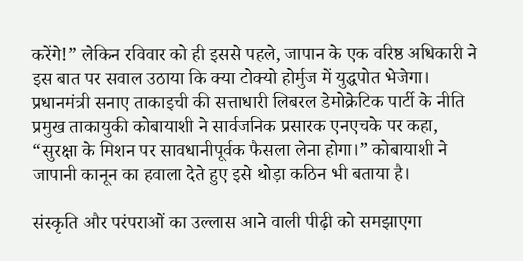करेंगे!” लेकिन रविवार को ही इससे पहले, जापान के एक वरिष्ठ अधिकारी ने इस बात पर सवाल उठाया कि क्या टोक्यो होर्मुज में युद्धपोत भेजेगा। प्रधानमंत्री सनाए ताकाइची की सत्ताधारी लिबरल डेमोक्रेटिक पार्टी के नीति प्रमुख ताकायुकी कोबायाशी ने सार्वजनिक प्रसारक एनएचके पर कहा, “सुरक्षा के मिशन पर सावधानीपूर्वक फैसला लेना होगा।” कोबायाशी ने जापानी कानून का हवाला देते हुए इसे थोड़ा कठिन भी बताया है।

संस्कृति और परंपराओं का उल्लास आने वाली पीढ़ी को समझाएगा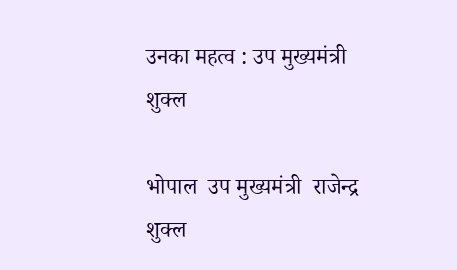उनका महत्व : उप मुख्यमंत्री शुक्ल

भोपाल  उप मुख्यमंत्री  राजेन्द्र शुक्ल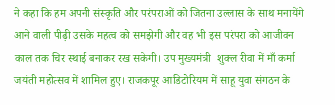ने कहा कि हम अपनी संस्कृति और परंपराओं को जितना उल्लास के साथ मनायेंगे आने वाली पीढ़ी उसके महत्व को समझेगी और वह भी इस परंपरा को आजीवन काल तक चिर स्थाई बनाकर रख सकेगी। उप मुख्यमंत्री  शुक्ल रीवा में माँ कर्मा जयंती महोत्सव में शामिल हुए। राजकपूर आडिटोरियम में साहू युवा संगठन के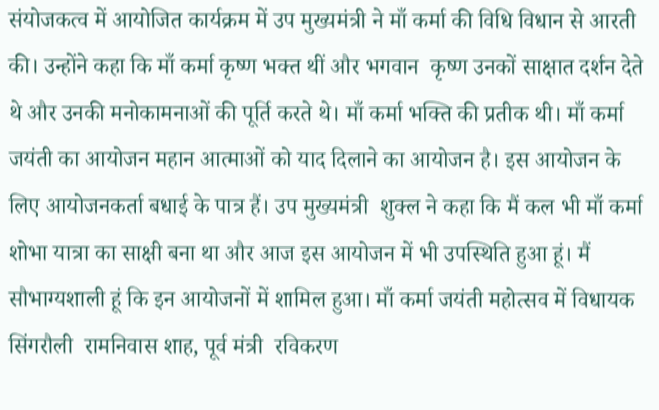संयोजकत्व में आयोजित कार्यक्रम में उप मुख्यमंत्री ने माँ कर्मा की विधि विधान से आरती की। उन्होंने कहा कि माँ कर्मा कृष्ण भक्त थीं और भगवान  कृष्ण उनकों साक्षात दर्शन देते थे और उनकी मनोकामनाओं की पूर्ति करते थे। माँ कर्मा भक्ति की प्रतीक थी। माँ कर्मा जयंती का आयोजन महान आत्माओं को याद दिलाने का आयोजन है। इस आयोजन के लिए आयोजनकर्ता बधाई के पात्र हैं। उप मुख्यमंत्री  शुक्ल ने कहा कि मैं कल भी माँ कर्मा शोभा यात्रा का साक्षी बना था और आज इस आयोजन में भी उपस्थिति हुआ हूं। मैं सौभाग्यशाली हूं कि इन आयोजनों में शामिल हुआ। माँ कर्मा जयंती महोत्सव में विधायक सिंगरौली  रामनिवास शाह, पूर्व मंत्री  रविकरण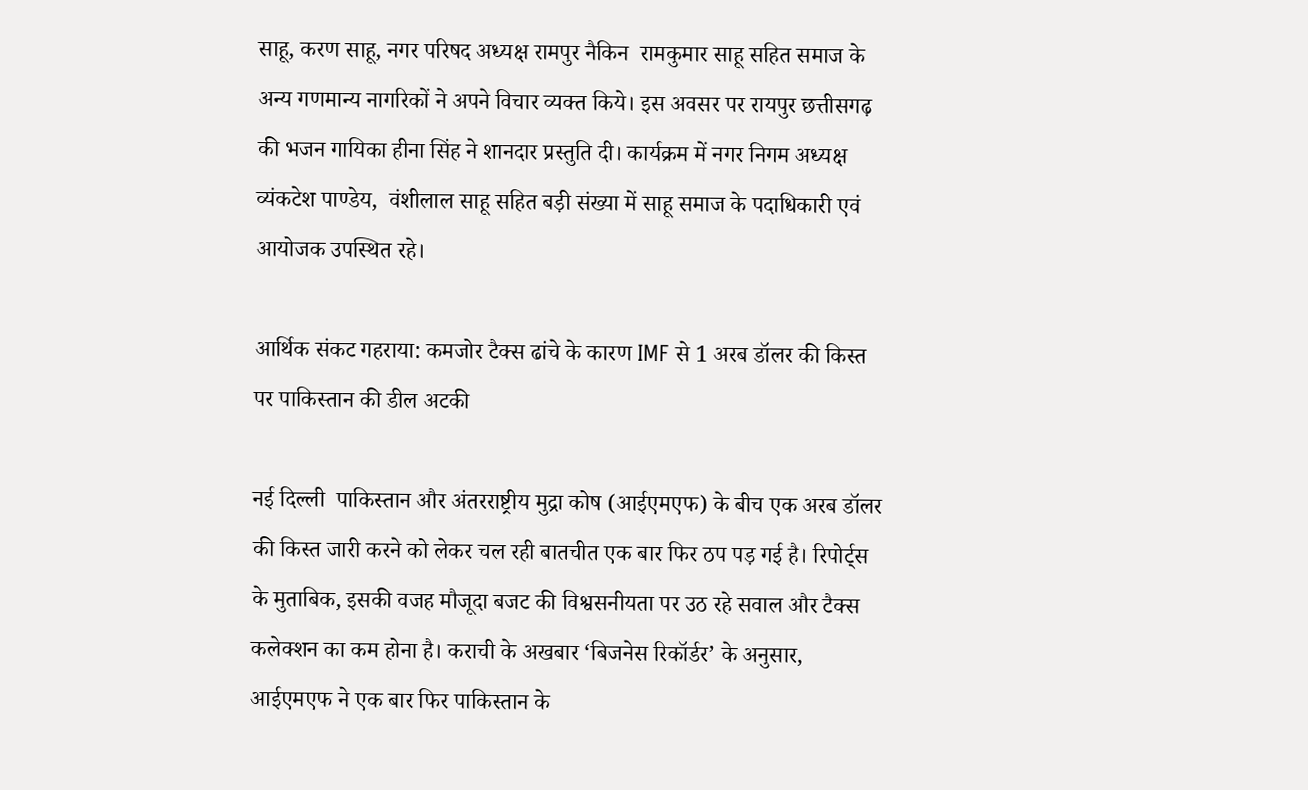साहू, करण साहू, नगर परिषद अध्यक्ष रामपुर नैकिन  रामकुमार साहू सहित समाज के अन्य गणमान्य नागरिकों ने अपने विचार व्यक्त किये। इस अवसर पर रायपुर छत्तीसगढ़ की भजन गायिका हीना सिंह ने शानदार प्रस्तुति दी। कार्यक्रम में नगर निगम अध्यक्ष  व्यंकटेश पाण्डेय,  वंशीलाल साहू सहित बड़ी संख्या में साहू समाज के पदाधिकारी एवं आयोजक उपस्थित रहे।

आर्थिक संकट गहराया: कमजोर टैक्स ढांचे के कारण IMF से 1 अरब डॉलर की किस्त पर पाकिस्तान की डील अटकी

नई दिल्ली  पाकिस्तान और अंतरराष्ट्रीय मुद्रा कोष (आईएमएफ) के बीच एक अरब डॉलर की किस्त जारी करने को लेकर चल रही बातचीत एक बार फिर ठप पड़ गई है। रिपोर्ट्स के मुताबिक, इसकी वजह मौजूदा बजट की विश्वसनीयता पर उठ रहे सवाल और टैक्‍स कलेक्‍शन का कम होना है। कराची के अखबार ‘बिजनेस रिकॉर्डर’ के अनुसार, आईएमएफ ने एक बार फिर पाकिस्तान के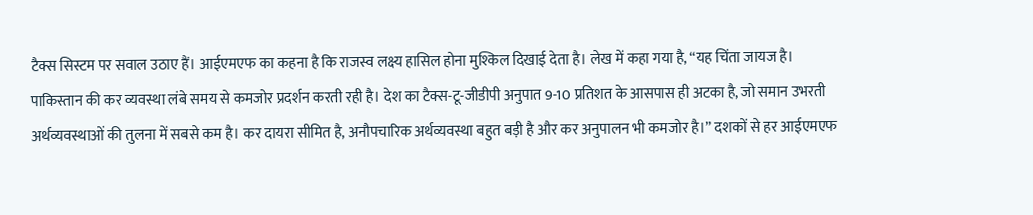टैक्स सिस्टम पर सवाल उठाए हैं। आईएमएफ का कहना है क‍ि राजस्व लक्ष्य हासिल होना मुश्किल दिखाई देता है। लेख में कहा गया है, “यह चिंता जायज है। पाकिस्तान की कर व्यवस्था लंबे समय से कमजोर प्रदर्शन करती रही है। देश का टैक्स-टू-जीडीपी अनुपात 9-10 प्रतिशत के आसपास ही अटका है, जो समान उभरती अर्थव्यवस्थाओं की तुलना में सबसे कम है। कर दायरा सीमित है, अनौपचारिक अर्थव्यवस्था बहुत बड़ी है और कर अनुपालन भी कमजोर है।” दशकों से हर आईएमएफ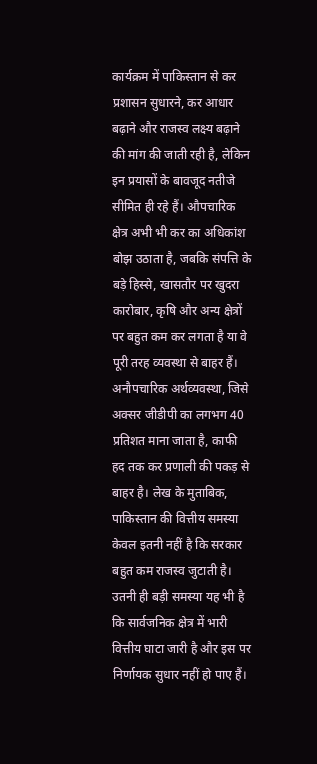कार्यक्रम में पाकिस्तान से कर प्रशासन सुधारने, कर आधार बढ़ाने और राजस्व लक्ष्य बढ़ाने की मांग की जाती रही है, लेकिन इन प्रयासों के बावजूद नतीजे सीमित ही रहे हैं। औपचारिक क्षेत्र अभी भी कर का अधिकांश बोझ उठाता है, जबकि संपत्ति के बड़े हिस्से, खासतौर पर खुदरा कारोबार, कृषि और अन्य क्षेत्रों पर बहुत कम कर लगता है या वे पूरी तरह व्यवस्था से बाहर हैं। अनौपचारिक अर्थव्यवस्था, जिसे अक्सर जीडीपी का लगभग 40 प्रतिशत माना जाता है, काफी हद तक कर प्रणाली की पकड़ से बाहर है। लेख के मुताबिक, पाकिस्तान की वित्तीय समस्या केवल इतनी नहीं है कि सरकार बहुत कम राजस्व जुटाती है। उतनी ही बड़ी समस्या यह भी है कि सार्वजनिक क्षेत्र में भारी वित्तीय घाटा जारी है और इस पर निर्णायक सुधार नहीं हो पाए हैं।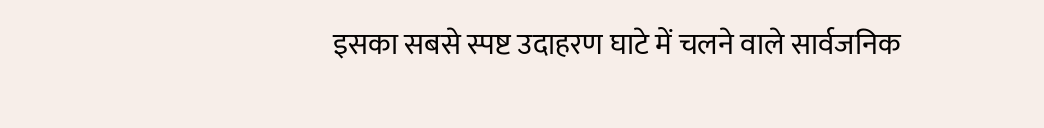इसका सबसे स्पष्ट उदाहरण घाटे में चलने वाले सार्वजनिक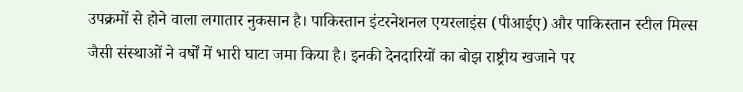उपक्रमों से होने वाला लगातार नुकसान है। पाकिस्तान इंटरनेशनल एयरलाइंस (पीआईए) और पाकिस्तान स्टील मिल्स जैसी संस्थाओं ने वर्षों में भारी घाटा जमा किया है। इनकी देनदारियों का बोझ राष्ट्रीय खजाने पर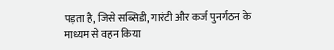पड़ता है, जिसे सब्सिडी, गारंटी और कर्ज पुनर्गठन के माध्यम से वहन किया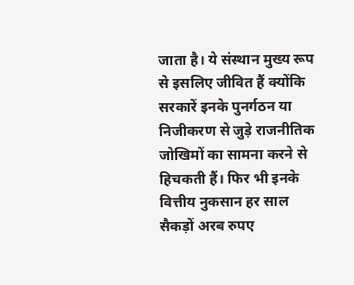जाता है। ये संस्थान मुख्य रूप से इसलिए जीवित हैं क्योंकि सरकारें इनके पुनर्गठन या निजीकरण से जुड़े राजनीतिक जोखिमों का सामना करने से हिचकती हैं। फ‍िर भी इनके वित्तीय नुकसान हर साल सैकड़ों अरब रुपए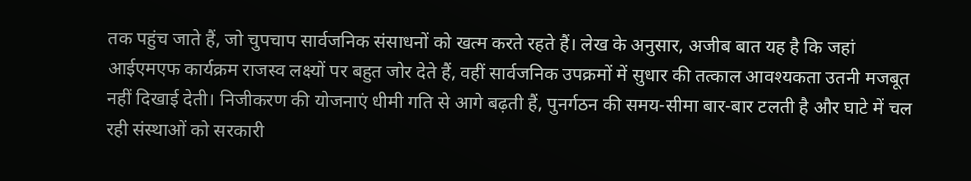तक पहुंच जाते हैं, जो चुपचाप सार्वजनिक संसाधनों को खत्म करते रहते हैं। लेख के अनुसार, अजीब बात यह है कि जहां आईएमएफ कार्यक्रम राजस्व लक्ष्यों पर बहुत जोर देते हैं, वहीं सार्वजनिक उपक्रमों में सुधार की तत्काल आवश्यकता उतनी मजबूत नहीं दिखाई देती। निजीकरण की योजनाएं धीमी गति से आगे बढ़ती हैं, पुनर्गठन की समय-सीमा बार-बार टलती है और घाटे में चल रही संस्थाओं को सरकारी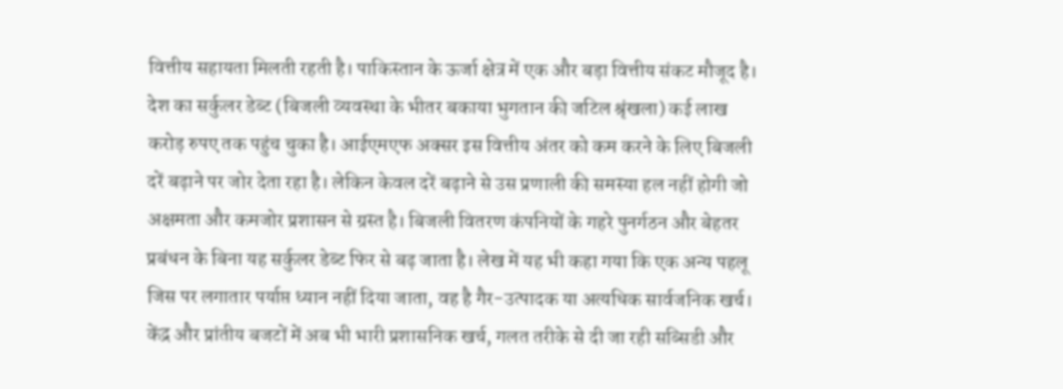वित्तीय सहायता मिलती रहती है। पाकिस्तान के ऊर्जा क्षेत्र में एक और बड़ा वित्तीय संकट मौजूद है। देश का सर्कुलर डेब्ट (बिजली व्यवस्था के भीतर बकाया भुगतान की जटिल श्रृंखला) कई लाख करोड़ रुपए तक पहुंच चुका है। आईएमएफ अक्सर इस वित्तीय अंतर को कम करने के लिए बिजली दरें बढ़ाने पर जोर देता रहा है। लेकिन केवल दरें बढ़ाने से उस प्रणाली की समस्या हल नहीं होगी जो अक्षमता और कमजोर प्रशासन से ग्रस्त है। बिजली वितरण कंपनियों के गहरे पुनर्गठन और बेहतर प्रबंधन के बिना यह सर्कुलर डेब्ट फिर से बढ़ जाता है। लेख में यह भी कहा गया कि एक अन्य पहलू जिस पर लगातार पर्याप्त ध्यान नहीं दिया जाता, वह है गैर-उत्पादक या अत्यधिक सार्वजनिक खर्च। केंद्र और प्रांतीय बजटों में अब भी भारी प्रशासनिक खर्च, गलत तरीके से दी जा रही सब्सिडी और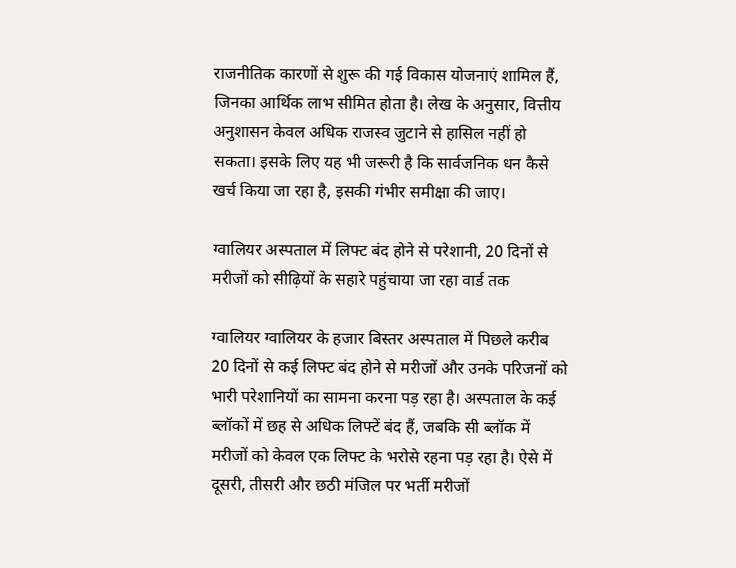राजनीतिक कारणों से शुरू की गई विकास योजनाएं शामिल हैं, जिनका आर्थिक लाभ सीमित होता है। लेख के अनुसार, वित्तीय अनुशासन केवल अधिक राजस्व जुटाने से हासिल नहीं हो सकता। इसके लिए यह भी जरूरी है कि सार्वजनिक धन कैसे खर्च किया जा रहा है, इसकी गंभीर समीक्षा की जाए।

ग्वालियर अस्पताल में लिफ्ट बंद होने से परेशानी, 20 दिनों से मरीजों को सीढ़ियों के सहारे पहुंचाया जा रहा वार्ड तक

ग्वालियर ग्वालियर के हजार बिस्तर अस्पताल में पिछले करीब 20 दिनों से कई लिफ्ट बंद होने से मरीजों और उनके परिजनों को भारी परेशानियों का सामना करना पड़ रहा है। अस्पताल के कई ब्लॉकों में छह से अधिक लिफ्टें बंद हैं, जबकि सी ब्लॉक में मरीजों को केवल एक लिफ्ट के भरोसे रहना पड़ रहा है। ऐसे में दूसरी, तीसरी और छठी मंजिल पर भर्ती मरीजों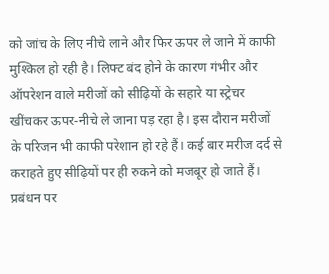को जांच के लिए नीचे लाने और फिर ऊपर ले जाने में काफी मुश्किल हो रही है। लिफ्ट बंद होने के कारण गंभीर और ऑपरेशन वाले मरीजों को सीढ़ियों के सहारे या स्ट्रेचर खींचकर ऊपर-नीचे ले जाना पड़ रहा है। इस दौरान मरीजों के परिजन भी काफी परेशान हो रहे हैं। कई बार मरीज दर्द से कराहते हुए सीढ़ियों पर ही रुकने को मजबूर हो जाते हैं। प्रबंधन पर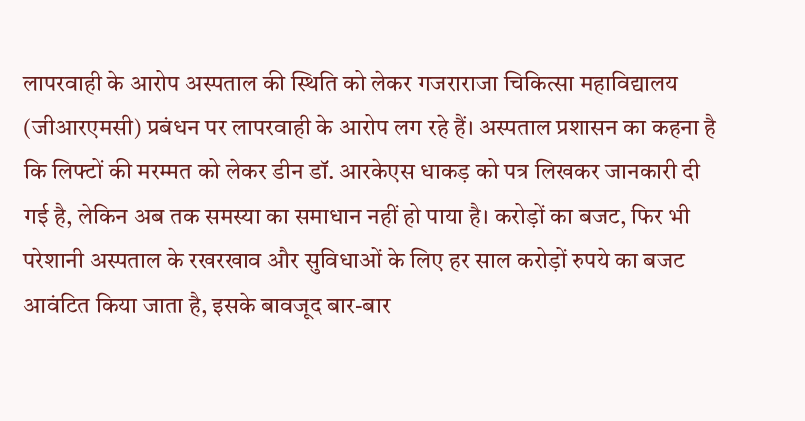लापरवाही के आरोप अस्पताल की स्थिति को लेकर गजराराजा चिकित्सा महाविद्यालय (जीआरएमसी) प्रबंधन पर लापरवाही के आरोप लग रहे हैं। अस्पताल प्रशासन का कहना है कि लिफ्टों की मरम्मत को लेकर डीन डॉ. आरकेएस धाकड़ को पत्र लिखकर जानकारी दी गई है, लेकिन अब तक समस्या का समाधान नहीं हो पाया है। करोड़ों का बजट, फिर भी परेशानी अस्पताल के रखरखाव और सुविधाओं के लिए हर साल करोड़ों रुपये का बजट आवंटित किया जाता है, इसके बावजूद बार-बार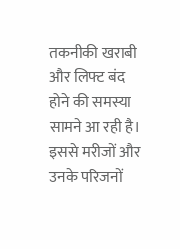तकनीकी खराबी और लिफ्ट बंद होने की समस्या सामने आ रही है। इससे मरीजों और उनके परिजनों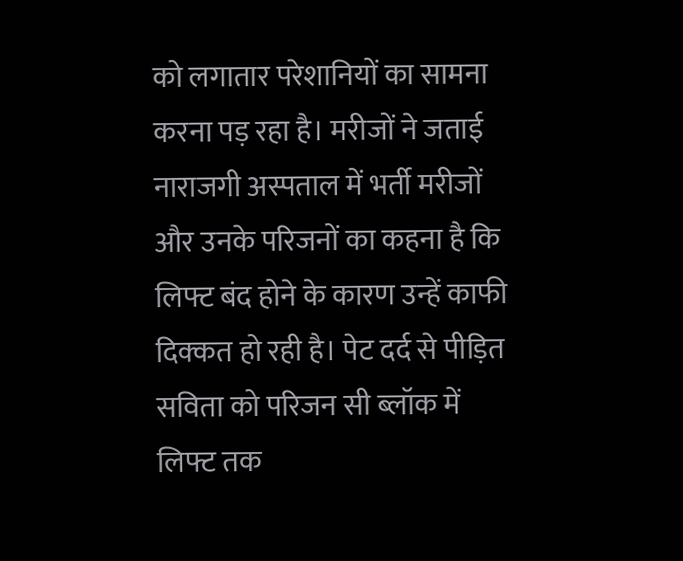को लगातार परेशानियों का सामना करना पड़ रहा है। मरीजों ने जताई नाराजगी अस्पताल में भर्ती मरीजों और उनके परिजनों का कहना है कि लिफ्ट बंद होने के कारण उन्हें काफी दिक्कत हो रही है। पेट दर्द से पीड़ित सविता को परिजन सी ब्लॉक में लिफ्ट तक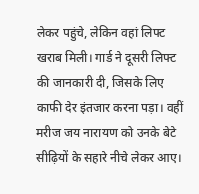लेकर पहुंचे, लेकिन वहां लिफ्ट खराब मिली। गार्ड ने दूसरी लिफ्ट की जानकारी दी, जिसके लिए काफी देर इंतजार करना पड़ा। वहीं मरीज जय नारायण को उनके बेटे सीढ़ियों के सहारे नीचे लेकर आए।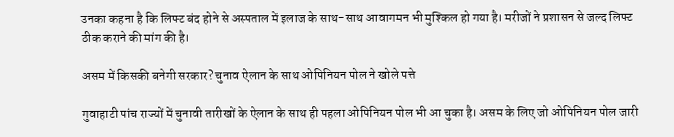उनका कहना है कि लिफ्ट बंद होने से अस्पताल में इलाज के साथ-साथ आवागमन भी मुश्किल हो गया है। मरीजों ने प्रशासन से जल्द लिफ्ट ठीक कराने की मांग की है।

असम में किसकी बनेगी सरकार? चुनाव ऐलान के साथ ओपिनियन पोल ने खोले पत्ते

गुवाहाटी पांच राज्यों में चुनावी तारीखों के ऐलान के साथ ही पहला ओपिनियन पोल भी आ चुका है। असम के लिए जो ओपिनियन पोल जारी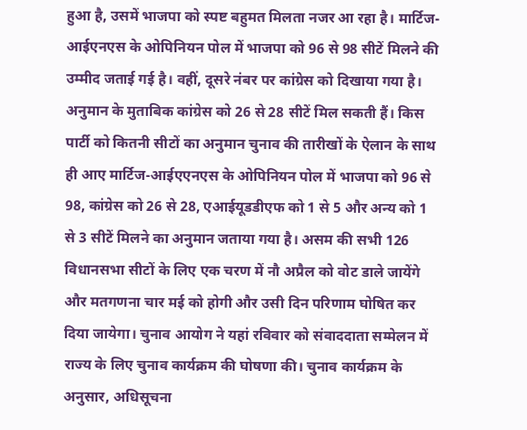हुआ है, उसमें भाजपा को स्पष्ट बहुमत मिलता नजर आ रहा है। मार्टिज-आईएनएस के ओपिनियन पोल में भाजपा को 96 से 98 सीटें मिलने की उम्मीद जताई गई है। वहीं, दूसरे नंबर पर कांग्रेस को दिखाया गया है। अनुमान के मुताबिक कांग्रेस को 26 से 28 सीटें मिल सकती हैं। किस पार्टी को कितनी सीटों का अनुमान चुनाव की तारीखों के ऐलान के साथ ही आए मार्टिज-आईएएनएस के ओपिनियन पोल में भाजपा को 96 से 98, कांग्रेस को 26 से 28, एआईयूडडीएफ को 1 से 5 और अन्य को 1 से 3 सीटें मिलने का अनुमान जताया गया है। असम की सभी 126 विधानसभा सीटों के लिए एक चरण में नौ अप्रैल को वोट डाले जायेंगे और मतगणना चार मई को होगी और उसी दिन परिणाम घोषित कर दिया जायेगा। चुनाव आयोग ने यहां रविवार को संवाददाता सम्मेलन में राज्य के लिए चुनाव कार्यक्रम की घोषणा की। चुनाव कार्यक्रम के अनुसार, अधिसूचना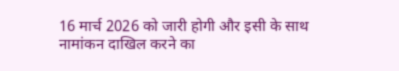16 मार्च 2026 को जारी होगी और इसी के साथ नामांकन दाखिल करने का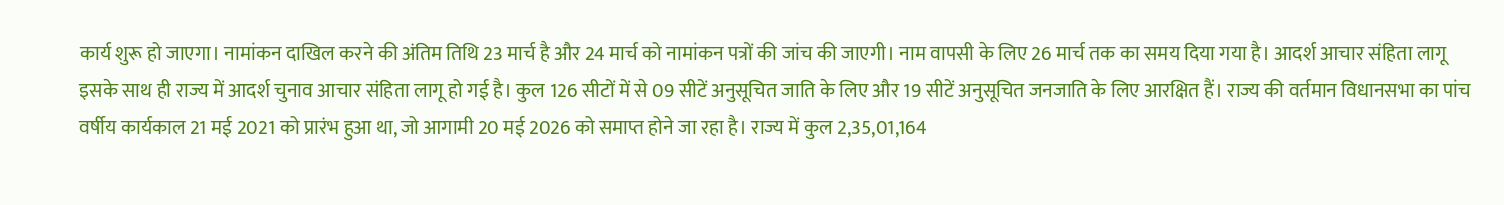कार्य शुरू हो जाएगा। नामांकन दाखिल करने की अंतिम तिथि 23 मार्च है और 24 मार्च को नामांकन पत्रों की जांच की जाएगी। नाम वापसी के लिए 26 मार्च तक का समय दिया गया है। आदर्श आचार संहिता लागू इसके साथ ही राज्य में आदर्श चुनाव आचार संहिता लागू हो गई है। कुल 126 सीटों में से 09 सीटें अनुसूचित जाति के लिए और 19 सीटें अनुसूचित जनजाति के लिए आरक्षित हैं। राज्य की वर्तमान विधानसभा का पांच वर्षीय कार्यकाल 21 मई 2021 को प्रारंभ हुआ था, जो आगामी 20 मई 2026 को समाप्त होने जा रहा है। राज्य में कुल 2,35,01,164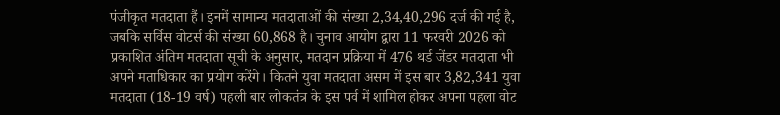पंजीकृत मतदाता हैं। इनमें सामान्य मतदाताओं की संख्या 2,34,40,296 दर्ज की गई है, जबकि सर्विस वोटर्स की संख्या 60,868 है। चुनाव आयोग द्वारा 11 फरवरी 2026 को प्रकाशित अंतिम मतदाता सूची के अनुसार, मतदान प्रक्रिया में 476 थर्ड जेंडर मतदाता भी अपने मताधिकार का प्रयोग करेंगे। कितने युवा मतदाता असम में इस बार 3,82,341 युवा मतदाता (18-19 वर्ष) पहली बार लोकतंत्र के इस पर्व में शामिल होकर अपना पहला वोट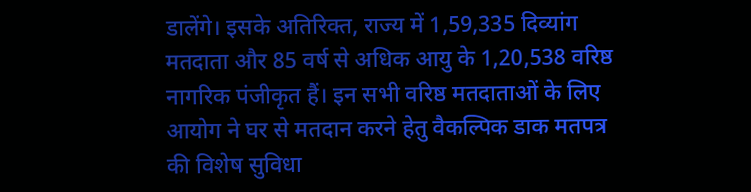डालेंगे। इसके अतिरिक्त, राज्य में 1,59,335 दिव्यांग मतदाता और 85 वर्ष से अधिक आयु के 1,20,538 वरिष्ठ नागरिक पंजीकृत हैं। इन सभी वरिष्ठ मतदाताओं के लिए आयोग ने घर से मतदान करने हेतु वैकल्पिक डाक मतपत्र की विशेष सुविधा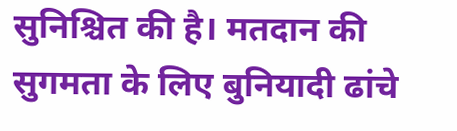सुनिश्चित की है। मतदान की सुगमता के लिए बुनियादी ढांचे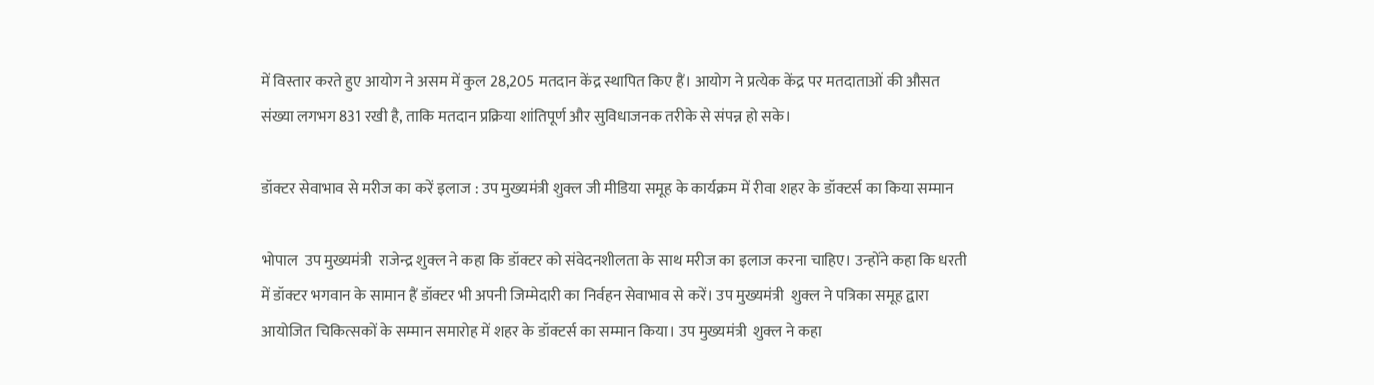में विस्तार करते हुए आयोग ने असम में कुल 28,205 मतदान केंद्र स्थापित किए हैं। आयोग ने प्रत्येक केंद्र पर मतदाताओं की औसत संख्या लगभग 831 रखी है, ताकि मतदान प्रक्रिया शांतिपूर्ण और सुविधाजनक तरीके से संपन्न हो सके।

डॉक्टर सेवाभाव से मरीज का करें इलाज : उप मुख्यमंत्री शुक्ल जी मीडिया समूह के कार्यक्रम में रीवा शहर के डॉक्टर्स का किया सम्मान

भोपाल  उप मुख्यमंत्री  राजेन्द्र शुक्ल ने कहा कि डॉक्टर को संवेदनशीलता के साथ मरीज का इलाज करना चाहिए। उन्होंने कहा कि धरती में डॉक्टर भगवान के सामान हैं डॉक्टर भी अपनी जिम्मेदारी का निर्वहन सेवाभाव से करें। उप मुख्यमंत्री  शुक्ल ने पत्रिका समूह द्वारा आयोजित चिकित्सकों के सम्मान समारोह में शहर के डॉक्टर्स का सम्मान किया। उप मुख्यमंत्री  शुक्ल ने कहा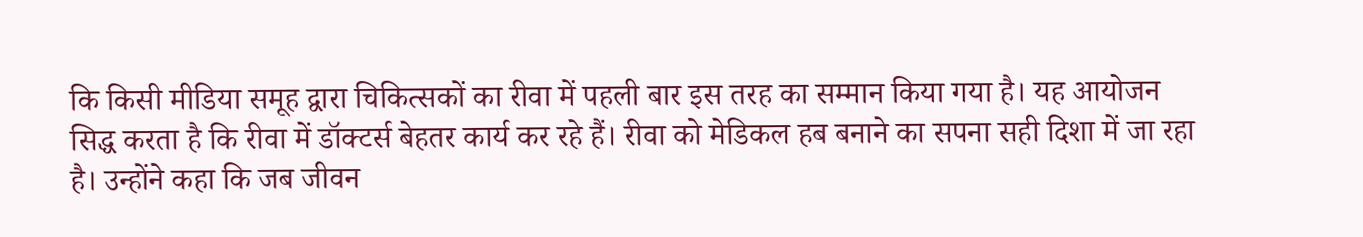कि किसी मीडिया समूह द्वारा चिकित्सकों का रीवा में पहली बार इस तरह का सम्मान किया गया है। यह आयोजन सिद्ध करता है कि रीवा में डॉक्टर्स बेहतर कार्य कर रहे हैं। रीवा को मेडिकल हब बनाने का सपना सही दिशा में जा रहा है। उन्होंने कहा कि जब जीवन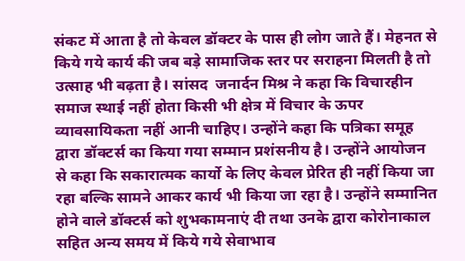संकट में आता है तो केवल डॉक्टर के पास ही लोग जाते हैं। मेहनत से किये गये कार्य की जब बड़े सामाजिक स्तर पर सराहना मिलती है तो उत्साह भी बढ़ता है। सांसद  जनार्दन मिश्र ने कहा कि विचारहीन समाज स्थाई नहीं होता किसी भी क्षेत्र में विचार के ऊपर व्यावसायिकता नहीं आनी चाहिए। उन्होंने कहा कि पत्रिका समूह द्वारा डॉक्टर्स का किया गया सम्मान प्रशंसनीय है। उन्होंने आयोजन से कहा कि सकारात्मक कार्यो के लिए केवल प्रेरित ही नहीं किया जा रहा बल्कि सामने आकर कार्य भी किया जा रहा है। उन्होंने सम्मानित होने वाले डॉक्टर्स को शुभकामनाएं दी तथा उनके द्वारा कोरोनाकाल सहित अन्य समय में किये गये सेवाभाव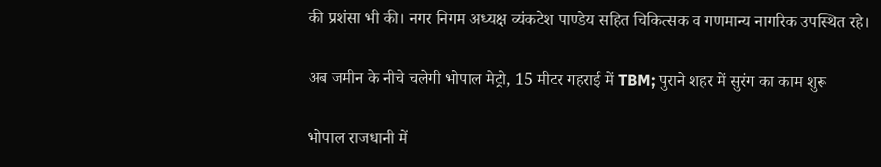की प्रशंसा भी की। नगर निगम अध्यक्ष व्यंकटेश पाण्डेय सहित चिकित्सक व गणमान्य नागरिक उपस्थित रहे।

अब जमीन के नीचे चलेगी भोपाल मेट्रो, 15 मीटर गहराई में TBM; पुराने शहर में सुरंग का काम शुरू

भोपाल राजधानी में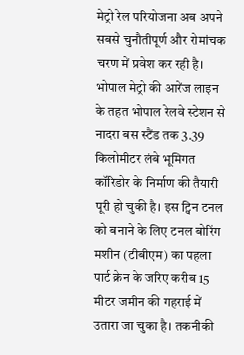मेट्रो रेल परियोजना अब अपने सबसे चुनौतीपूर्ण और रोमांचक चरण में प्रवेश कर रही है। भोपाल मेट्रो की आरेंज लाइन के तहत भोपाल रेलवे स्टेशन से नादरा बस स्टैंड तक 3.39 किलोमीटर लंबे भूमिगत कॉरिडोर के निर्माण की तैयारी पूरी हो चुकी है। इस ट्विन टनल को बनाने के लिए टनल बोरिंग मशीन (टीबीएम) का पहला पार्ट क्रेन के जरिए करीब 15 मीटर जमीन की गहराई में उतारा जा चुका है। तकनीकी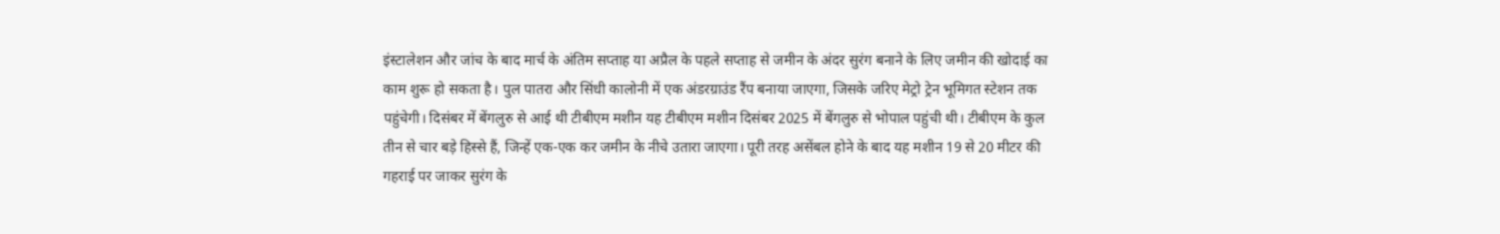इंस्टालेशन और जांच के बाद मार्च के अंतिम सप्ताह या अप्रैल के पहले सप्ताह से जमीन के अंदर सुरंग बनाने के लिए जमीन की खोदाई का काम शुरू हो सकता है। पुल पातरा और सिंधी कालोनी में एक अंडरग्राउंड रैंप बनाया जाएगा, जिसके जरिए मेट्रो ट्रेन भूमिगत स्टेशन तक पहुंचेगी। दिसंबर में बेंगलुरु से आई थी टीबीएम मशीन यह टीबीएम मशीन दिसंबर 2025 में बेंगलुरु से भोपाल पहुंची थी। टीबीएम के कुल तीन से चार बड़े हिस्से हैं, जिन्हें एक-एक कर जमीन के नीचे उतारा जाएगा। पूरी तरह असेंबल होने के बाद यह मशीन 19 से 20 मीटर की गहराई पर जाकर सुरंग के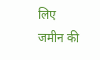लिए जमीन की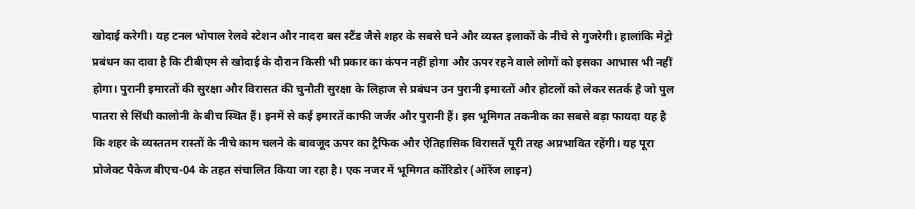खोदाई करेगी। यह टनल भोपाल रेलवे स्टेशन और नादरा बस स्टैंड जैसे शहर के सबसे घने और व्यस्त इलाकों के नीचे से गुजरेगी। हालांकि मेट्रो प्रबंधन का दावा है कि टीबीएम से खोदाई के दौरान किसी भी प्रकार का कंपन नहीं होगा और ऊपर रहने वाले लोगों को इसका आभास भी नहीं होगा। पुरानी इमारतों की सुरक्षा और विरासत की चुनौती सुरक्षा के लिहाज से प्रबंधन उन पुरानी इमारतों और होटलों को लेकर सतर्क है जो पुल पातरा से सिंधी कालोनी के बीच स्थित हैं। इनमें से कई इमारतें काफी जर्जर और पुरानी हैं। इस भूमिगत तकनीक का सबसे बड़ा फायदा यह है कि शहर के व्यस्ततम रास्तों के नीचे काम चलने के बावजूद ऊपर का ट्रैफिक और ऐतिहासिक विरासतें पूरी तरह अप्रभावित रहेंगी। यह पूरा प्रोजेक्ट पैकेज बीएच-04 के तहत संचालित किया जा रहा है। एक नजर में भूमिगत कॉरिडोर (ऑरेंज लाइन)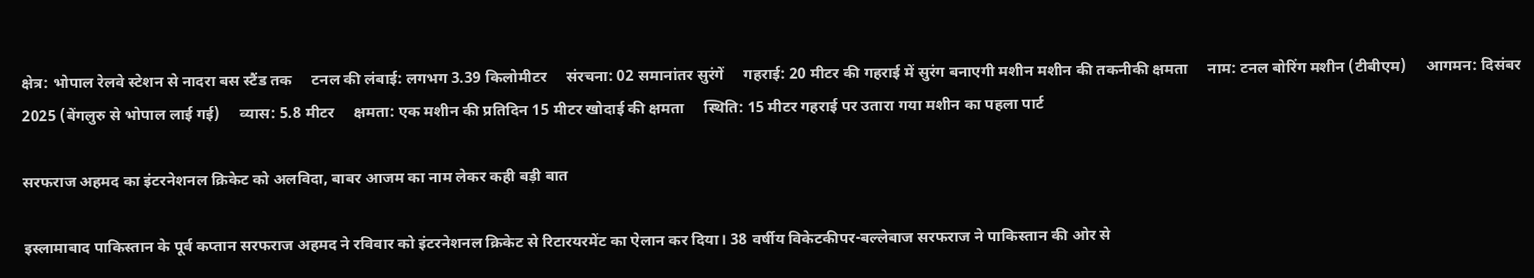क्षेत्र: भोपाल रेलवे स्टेशन से नादरा बस स्टैंड तक     टनल की लंबाई: लगभग 3.39 किलोमीटर     संरचना: 02 समानांतर सुरंगें     गहराई: 20 मीटर की गहराई में सुरंग बनाएगी मशीन मशीन की तकनीकी क्षमता     नाम: टनल बोरिंग मशीन (टीबीएम)     आगमन: दिसंबर 2025 (बेंगलुरु से भोपाल लाई गई)     व्यास: 5.8 मीटर     क्षमता: एक मशीन की प्रतिदिन 15 मीटर खोदाई की क्षमता     स्थिति: 15 मीटर गहराई पर उतारा गया मशीन का पहला पार्ट

सरफराज अहमद का इंटरनेशनल क्रिकेट को अलविदा, बाबर आजम का नाम लेकर कही बड़ी बात

इस्लामाबाद पाकिस्तान के पूर्व कप्तान सरफराज अहमद ने रविवार को इंटरनेशनल क्रिकेट से रिटारयरमेंट का ऐलान कर दिया। 38 वर्षीय विकेटकीपर-बल्लेबाज सरफराज ने पाकिस्तान की ओर से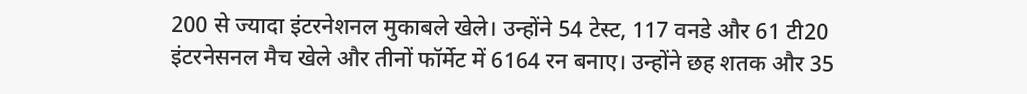200 से ज्यादा इंटरनेशनल मुकाबले खेले। उन्होंने 54 टेस्ट, 117 वनडे और 61 टी20 इंटरनेसनल मैच खेले और तीनों फॉर्मेट में 6164 रन बनाए। उन्होंने छह शतक और 35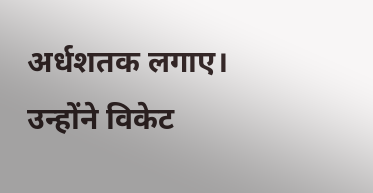अर्धशतक लगाए। उन्होंने विकेट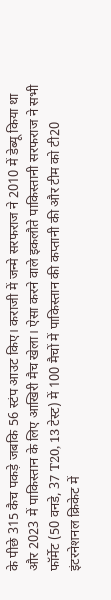के पीछे 315 कैच पकड़े जबकि 56 स्टंप आउट किए। कराजी में जन्मे सरफराज ने 2010 में डेब्यू किया था और 2023 में पाकिस्तान के लिए आखिरी मैच खेला। ऐसा करने वाले इकलौते पाकिस्तानी सरफराज ने सभी फॉर्मेट (50 वनडे, 37 T20, 13 टेस्ट) में 100 मैचों में पाकिस्तान की कप्तानी की और टीम को टी20 इंटरनेशनल क्रिकेट में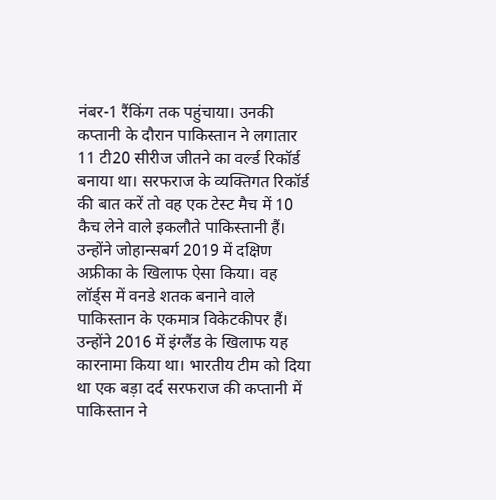नंबर-1 रैंकिंग तक पहुंचाया। उनकी कप्तानी के दौरान पाकिस्तान ने लगातार 11 टी20 सीरीज जीतने का वर्ल्ड रिकॉर्ड बनाया था। सरफराज के व्यक्तिगत रिकॉर्ड की बात करें तो वह एक टेस्ट मैच में 10 कैच लेने वाले इकलौते पाकिस्तानी हैं। उन्होंने जोहान्सबर्ग 2019 में दक्षिण अफ्रीका के खिलाफ ऐसा किया। वह लॉर्ड्स में वनडे शतक बनाने वाले पाकिस्तान के एकमात्र विकेटकीपर हैं। उन्होंने 2016 में इंग्लैंड के खिलाफ यह कारनामा किया था। भारतीय टीम को दिया था एक बड़ा दर्द सरफराज की कप्तानी में पाकिस्तान ने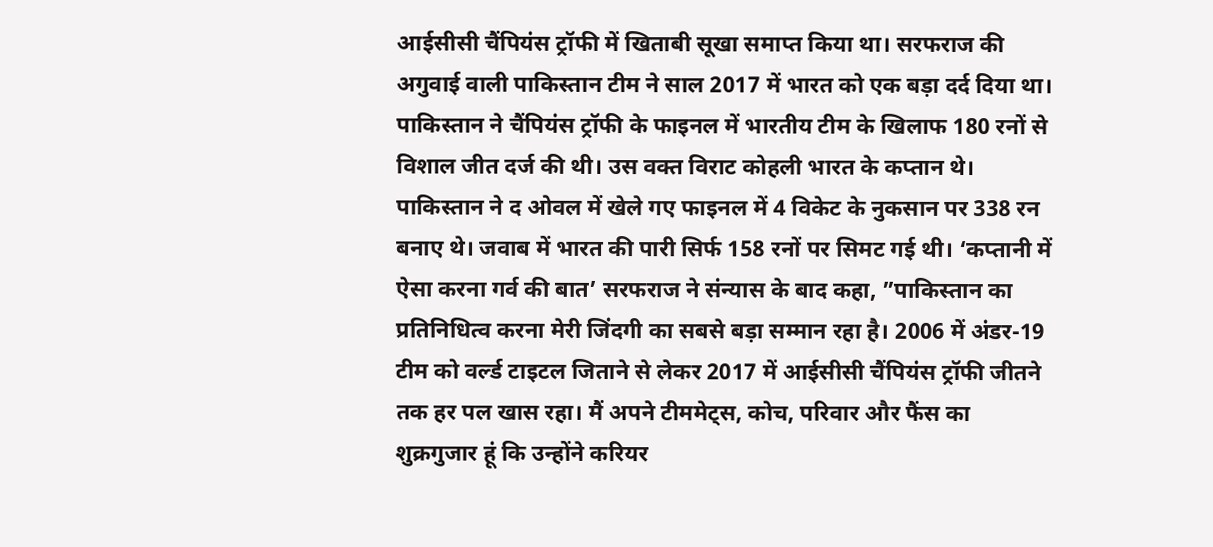आईसीसी चैंपियंस ट्रॉफी में खिताबी सूखा समाप्त किया था। सरफराज की अगुवाई वाली पाकिस्तान टीम ने साल 2017 में भारत को एक बड़ा दर्द दिया था। पाकिस्तान ने चैंपियंस ट्रॉफी के फाइनल में भारतीय टीम के खिलाफ 180 रनों से विशाल जीत दर्ज की थी। उस वक्त विराट कोहली भारत के कप्तान थे। पाकिस्तान ने द ओवल में खेले गए फाइनल में 4 विकेट के नुकसान पर 338 रन बनाए थे। जवाब में भारत की पारी सिर्फ 158 रनों पर सिमट गई थी। ‘कप्तानी में ऐसा करना गर्व की बात’ सरफराज ने संन्यास के बाद कहा, ”पाकिस्तान का प्रतिनिधित्व करना मेरी जिंदगी का सबसे बड़ा सम्मान रहा है। 2006 में अंडर-19 टीम को वर्ल्ड टाइटल जिताने से लेकर 2017 में आईसीसी चैंपियंस ट्रॉफी जीतने तक हर पल खास रहा। मैं अपने टीममेट्स, कोच, परिवार और फैंस का शुक्रगुजार हूं कि उन्होंने करियर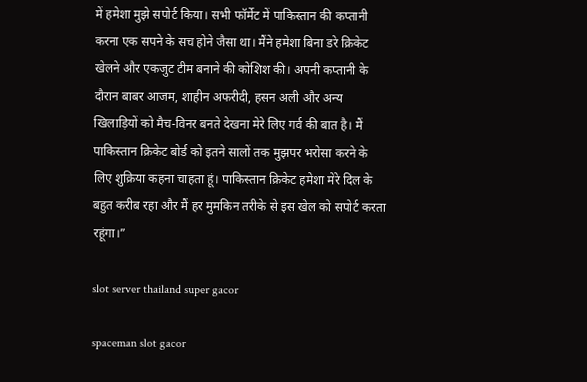में हमेशा मुझे सपोर्ट किया। सभी फॉर्मेट में पाकिस्तान की कप्तानी करना एक सपने के सच होने जैसा था। मैंने हमेशा बिना डरे क्रिकेट खेलने और एकजुट टीम बनाने की कोशिश की। अपनी कप्तानी के दौरान बाबर आजम, शाहीन अफरीदी, हसन अली और अन्य खिलाड़ियों को मैच-विनर बनते देखना मेरे लिए गर्व की बात है। मैं पाकिस्तान क्रिकेट बोर्ड को इतने सालों तक मुझपर भरोसा करने के लिए शुक्रिया कहना चाहता हूं। पाकिस्तान क्रिकेट हमेशा मेरे दिल के बहुत करीब रहा और मैं हर मुमकिन तरीके से इस खेल को सपोर्ट करता रहूंगा।”

slot server thailand super gacor

spaceman slot gacor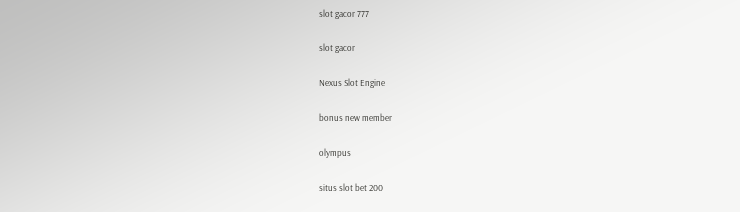slot gacor 777

slot gacor

Nexus Slot Engine

bonus new member

olympus

situs slot bet 200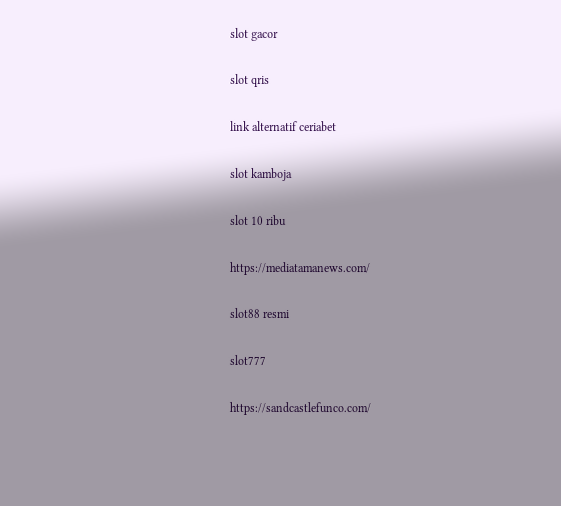slot gacor

slot qris

link alternatif ceriabet

slot kamboja

slot 10 ribu

https://mediatamanews.com/

slot88 resmi

slot777

https://sandcastlefunco.com/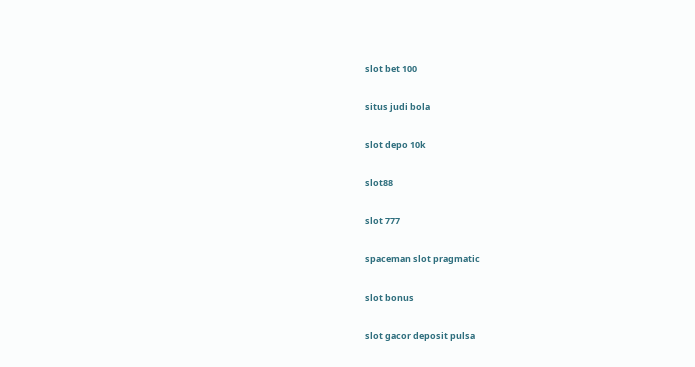slot bet 100

situs judi bola

slot depo 10k

slot88

slot 777

spaceman slot pragmatic

slot bonus

slot gacor deposit pulsa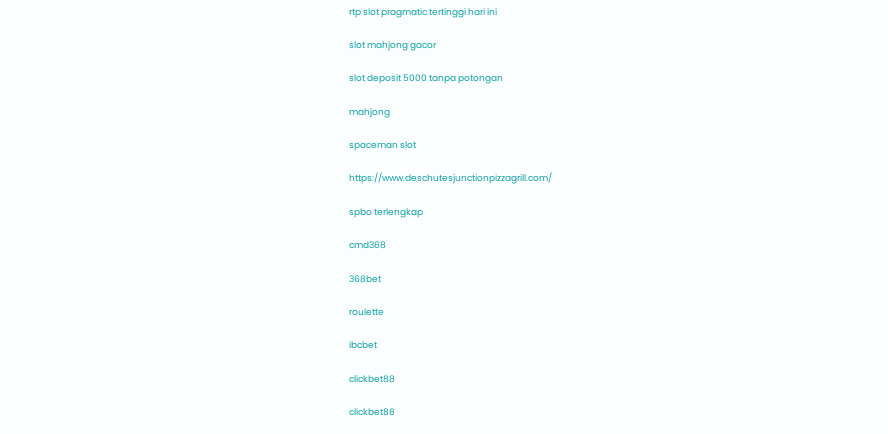rtp slot pragmatic tertinggi hari ini

slot mahjong gacor

slot deposit 5000 tanpa potongan

mahjong

spaceman slot

https://www.deschutesjunctionpizzagrill.com/

spbo terlengkap

cmd368

368bet

roulette

ibcbet

clickbet88

clickbet88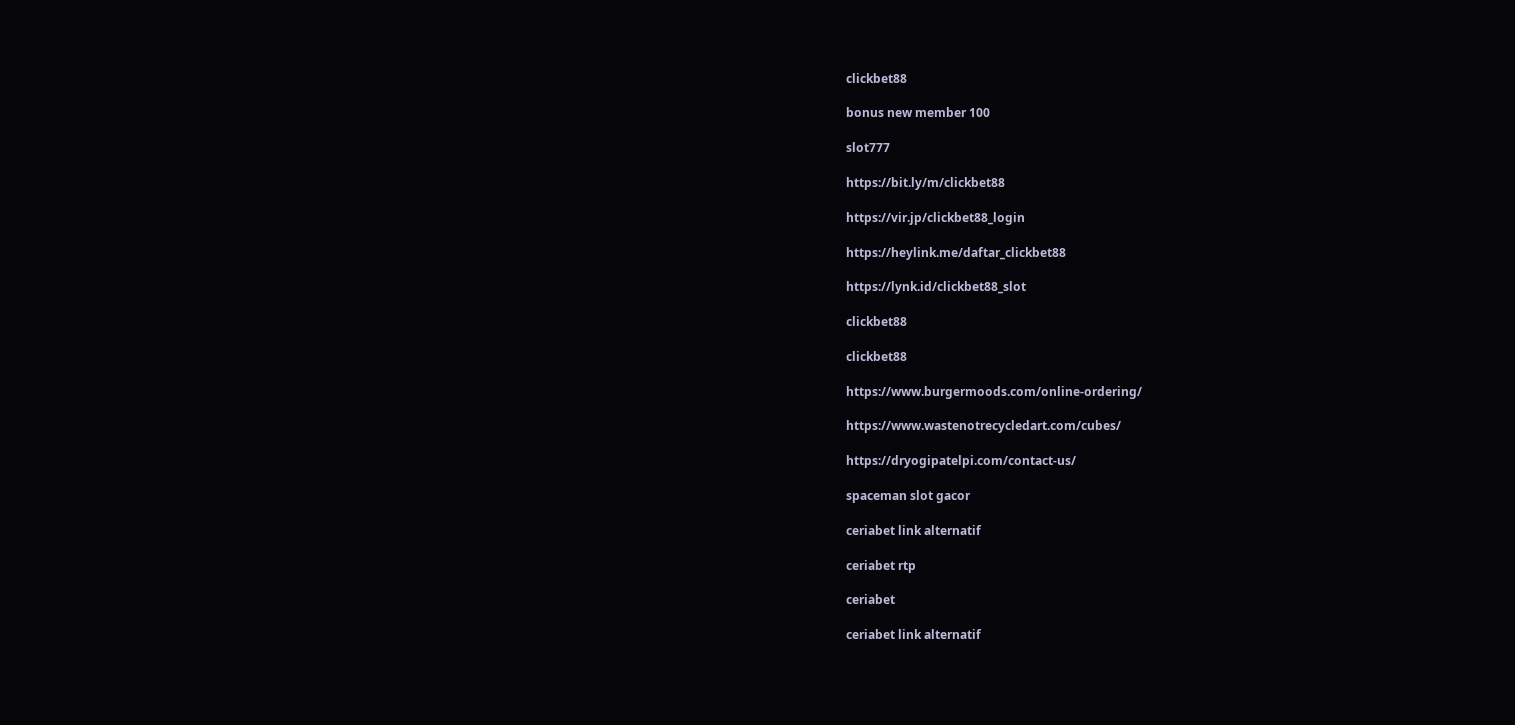clickbet88

bonus new member 100

slot777

https://bit.ly/m/clickbet88

https://vir.jp/clickbet88_login

https://heylink.me/daftar_clickbet88

https://lynk.id/clickbet88_slot

clickbet88

clickbet88

https://www.burgermoods.com/online-ordering/

https://www.wastenotrecycledart.com/cubes/

https://dryogipatelpi.com/contact-us/

spaceman slot gacor

ceriabet link alternatif

ceriabet rtp

ceriabet

ceriabet link alternatif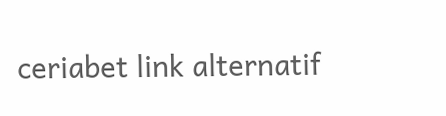ceriabet link alternatif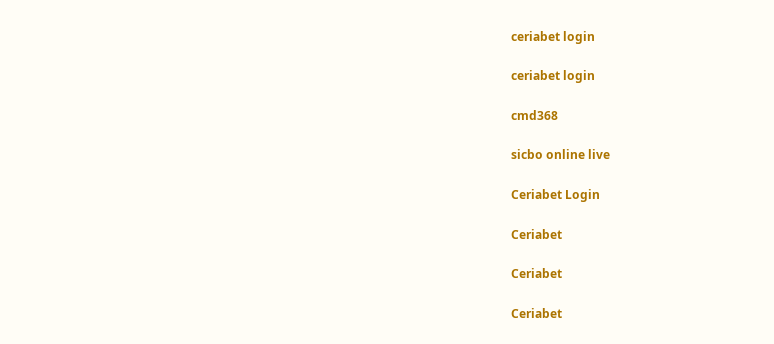ceriabet login

ceriabet login

cmd368

sicbo online live

Ceriabet Login

Ceriabet

Ceriabet

Ceriabet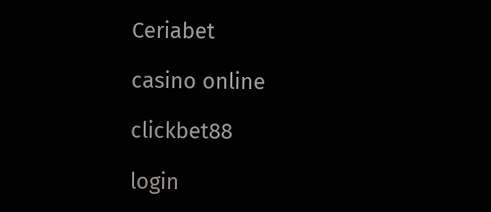Ceriabet

casino online

clickbet88

login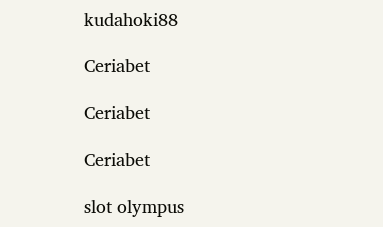kudahoki88

Ceriabet

Ceriabet

Ceriabet

slot olympus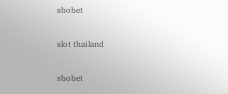sbobet

slot thailand

sbobet